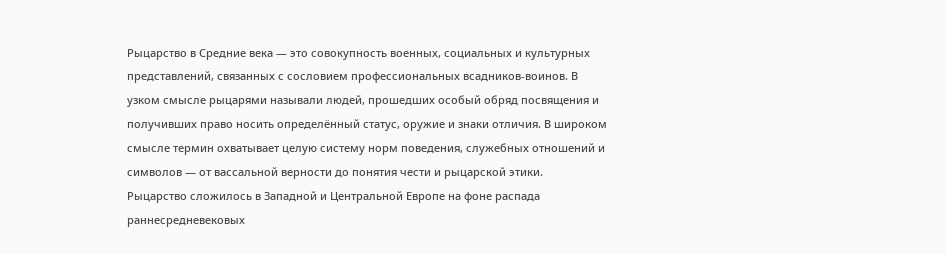Рыцарство в Средние века — это совокупность военных, социальных и культурных представлений, связанных с сословием профессиональных всадников-воинов. В узком смысле рыцарями называли людей, прошедших особый обряд посвящения и получивших право носить определённый статус, оружие и знаки отличия. В широком смысле термин охватывает целую систему норм поведения, служебных отношений и символов — от вассальной верности до понятия чести и рыцарской этики.
Рыцарство сложилось в Западной и Центральной Европе на фоне распада раннесредневековых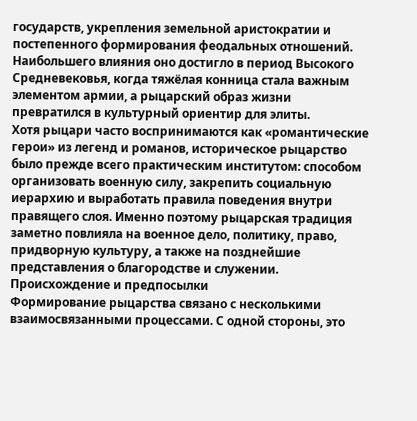государств, укрепления земельной аристократии и постепенного формирования феодальных отношений. Наибольшего влияния оно достигло в период Высокого Средневековья, когда тяжёлая конница стала важным элементом армии, а рыцарский образ жизни превратился в культурный ориентир для элиты.
Хотя рыцари часто воспринимаются как «романтические герои» из легенд и романов, историческое рыцарство было прежде всего практическим институтом: способом организовать военную силу, закрепить социальную иерархию и выработать правила поведения внутри правящего слоя. Именно поэтому рыцарская традиция заметно повлияла на военное дело, политику, право, придворную культуру, а также на позднейшие представления о благородстве и служении.
Происхождение и предпосылки
Формирование рыцарства связано с несколькими взаимосвязанными процессами. С одной стороны, это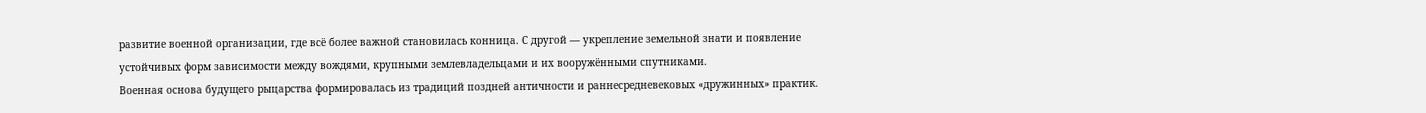развитие военной организации, где всё более важной становилась конница. С другой — укрепление земельной знати и появление устойчивых форм зависимости между вождями, крупными землевладельцами и их вооружёнными спутниками.
Военная основа будущего рыцарства формировалась из традиций поздней античности и раннесредневековых «дружинных» практик.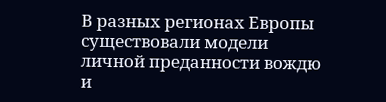В разных регионах Европы существовали модели личной преданности вождю и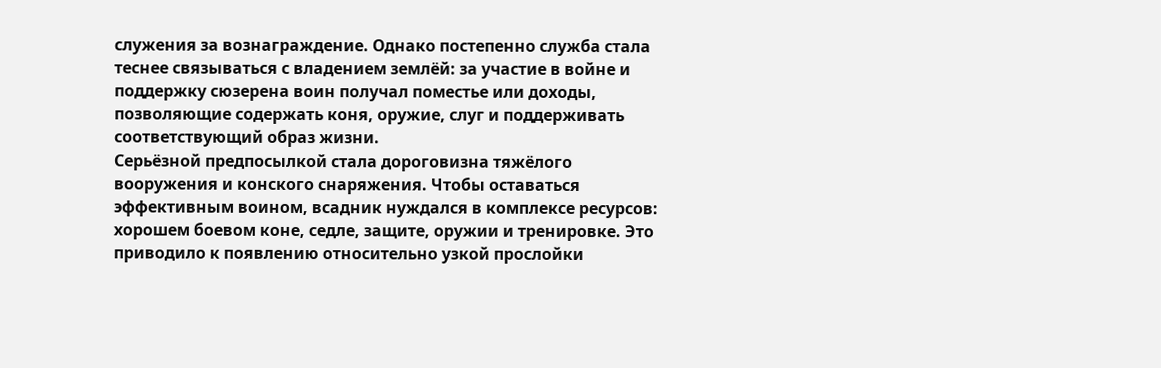служения за вознаграждение. Однако постепенно служба стала теснее связываться с владением землёй: за участие в войне и поддержку сюзерена воин получал поместье или доходы, позволяющие содержать коня, оружие, слуг и поддерживать соответствующий образ жизни.
Серьёзной предпосылкой стала дороговизна тяжёлого вооружения и конского снаряжения. Чтобы оставаться эффективным воином, всадник нуждался в комплексе ресурсов: хорошем боевом коне, седле, защите, оружии и тренировке. Это приводило к появлению относительно узкой прослойки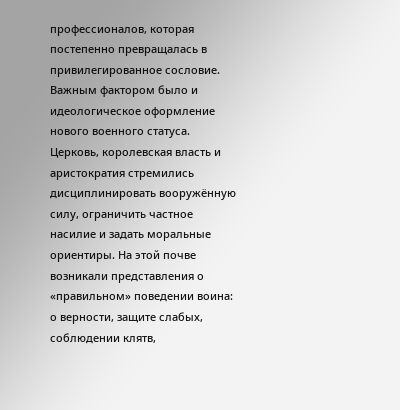профессионалов, которая постепенно превращалась в привилегированное сословие.
Важным фактором было и идеологическое оформление нового военного статуса. Церковь, королевская власть и аристократия стремились дисциплинировать вооружённую силу, ограничить частное насилие и задать моральные ориентиры. На этой почве возникали представления о «правильном» поведении воина: о верности, защите слабых, соблюдении клятв,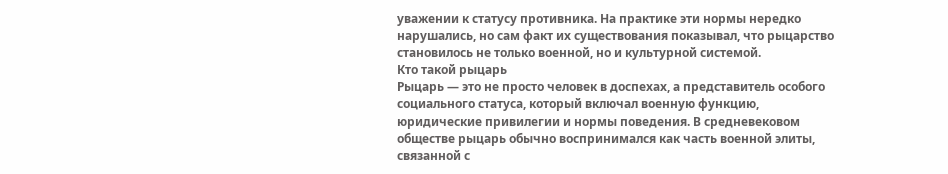уважении к статусу противника. На практике эти нормы нередко нарушались, но сам факт их существования показывал, что рыцарство становилось не только военной, но и культурной системой.
Кто такой рыцарь
Рыцарь — это не просто человек в доспехах, а представитель особого социального статуса, который включал военную функцию, юридические привилегии и нормы поведения. В средневековом обществе рыцарь обычно воспринимался как часть военной элиты, связанной с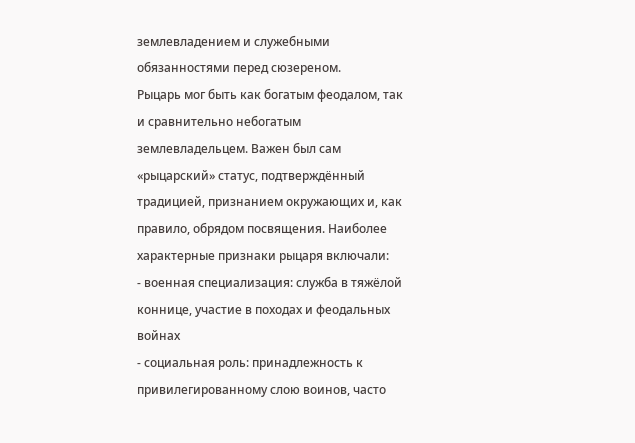землевладением и служебными обязанностями перед сюзереном.
Рыцарь мог быть как богатым феодалом, так и сравнительно небогатым землевладельцем. Важен был сам «рыцарский» статус, подтверждённый традицией, признанием окружающих и, как правило, обрядом посвящения. Наиболее характерные признаки рыцаря включали:
- военная специализация: служба в тяжёлой коннице, участие в походах и феодальных войнах
- социальная роль: принадлежность к привилегированному слою воинов, часто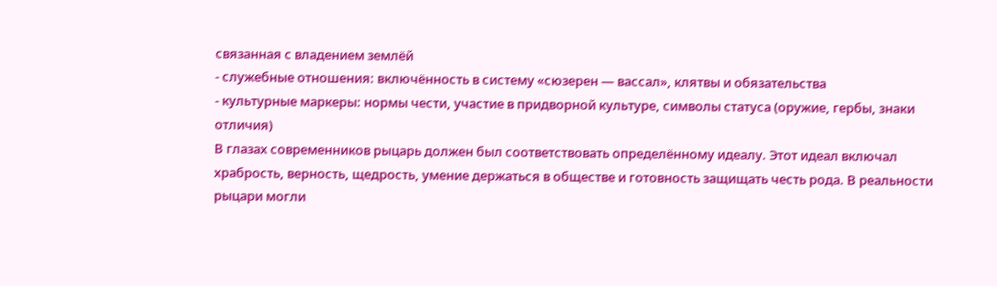связанная с владением землёй
- служебные отношения: включённость в систему «сюзерен — вассал», клятвы и обязательства
- культурные маркеры: нормы чести, участие в придворной культуре, символы статуса (оружие, гербы, знаки отличия)
В глазах современников рыцарь должен был соответствовать определённому идеалу. Этот идеал включал храбрость, верность, щедрость, умение держаться в обществе и готовность защищать честь рода. В реальности рыцари могли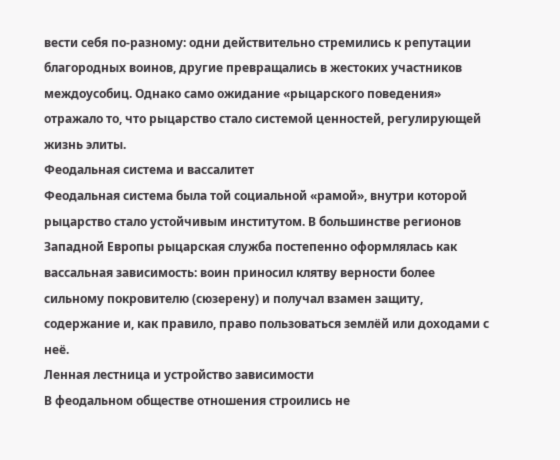вести себя по-разному: одни действительно стремились к репутации благородных воинов, другие превращались в жестоких участников междоусобиц. Однако само ожидание «рыцарского поведения» отражало то, что рыцарство стало системой ценностей, регулирующей жизнь элиты.
Феодальная система и вассалитет
Феодальная система была той социальной «рамой», внутри которой рыцарство стало устойчивым институтом. В большинстве регионов Западной Европы рыцарская служба постепенно оформлялась как вассальная зависимость: воин приносил клятву верности более сильному покровителю (сюзерену) и получал взамен защиту, содержание и, как правило, право пользоваться землёй или доходами с неё.
Ленная лестница и устройство зависимости
В феодальном обществе отношения строились не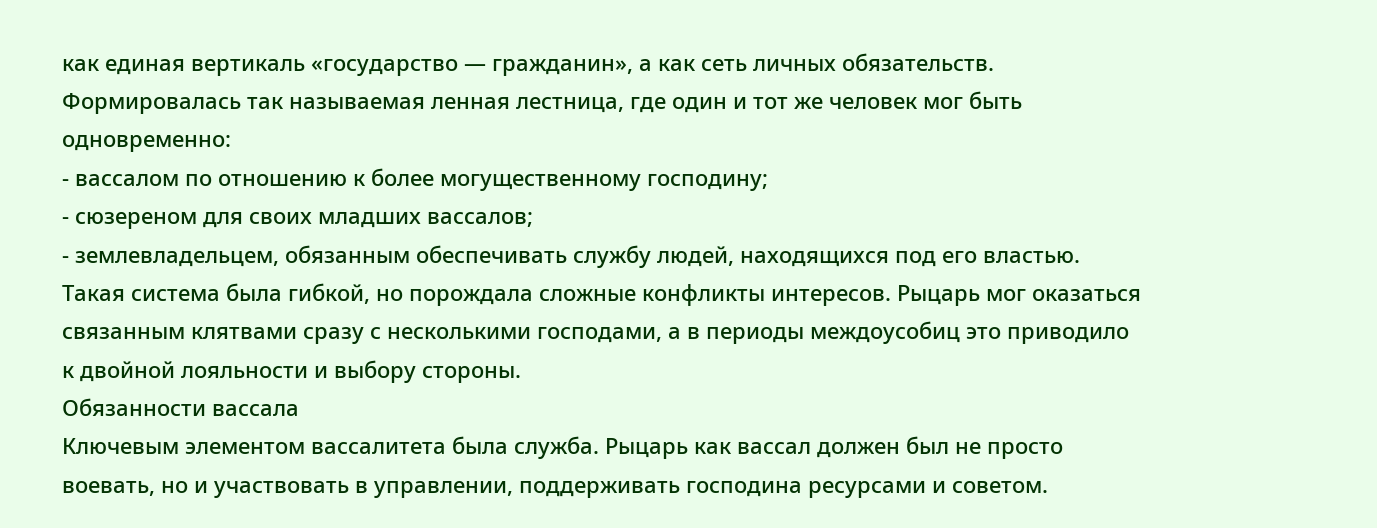как единая вертикаль «государство — гражданин», а как сеть личных обязательств. Формировалась так называемая ленная лестница, где один и тот же человек мог быть одновременно:
- вассалом по отношению к более могущественному господину;
- сюзереном для своих младших вассалов;
- землевладельцем, обязанным обеспечивать службу людей, находящихся под его властью.
Такая система была гибкой, но порождала сложные конфликты интересов. Рыцарь мог оказаться связанным клятвами сразу с несколькими господами, а в периоды междоусобиц это приводило к двойной лояльности и выбору стороны.
Обязанности вассала
Ключевым элементом вассалитета была служба. Рыцарь как вассал должен был не просто воевать, но и участвовать в управлении, поддерживать господина ресурсами и советом.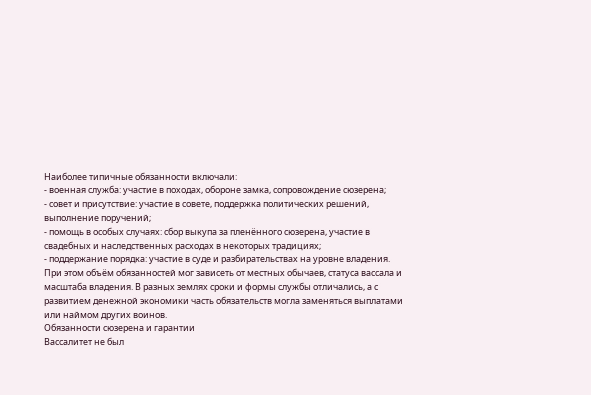Наиболее типичные обязанности включали:
- военная служба: участие в походах, обороне замка, сопровождение сюзерена;
- совет и присутствие: участие в совете, поддержка политических решений, выполнение поручений;
- помощь в особых случаях: сбор выкупа за пленённого сюзерена, участие в свадебных и наследственных расходах в некоторых традициях;
- поддержание порядка: участие в суде и разбирательствах на уровне владения.
При этом объём обязанностей мог зависеть от местных обычаев, статуса вассала и масштаба владения. В разных землях сроки и формы службы отличались, а с развитием денежной экономики часть обязательств могла заменяться выплатами или наймом других воинов.
Обязанности сюзерена и гарантии
Вассалитет не был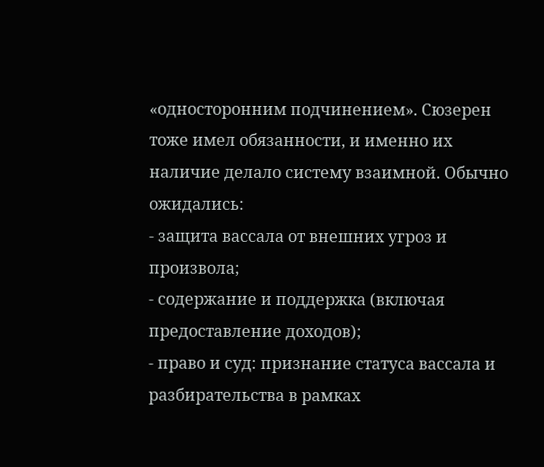«односторонним подчинением». Сюзерен тоже имел обязанности, и именно их наличие делало систему взаимной. Обычно ожидались:
- защита вассала от внешних угроз и произвола;
- содержание и поддержка (включая предоставление доходов);
- право и суд: признание статуса вассала и разбирательства в рамках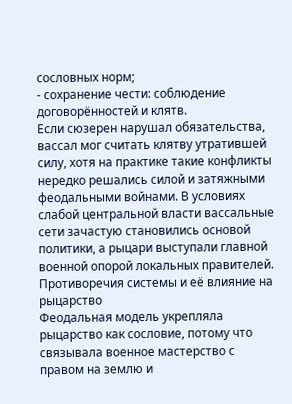сословных норм;
- сохранение чести: соблюдение договорённостей и клятв.
Если сюзерен нарушал обязательства, вассал мог считать клятву утратившей силу, хотя на практике такие конфликты нередко решались силой и затяжными феодальными войнами. В условиях слабой центральной власти вассальные сети зачастую становились основой политики, а рыцари выступали главной военной опорой локальных правителей.
Противоречия системы и её влияние на рыцарство
Феодальная модель укрепляла рыцарство как сословие, потому что связывала военное мастерство с правом на землю и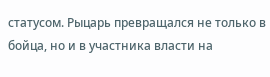статусом. Рыцарь превращался не только в бойца, но и в участника власти на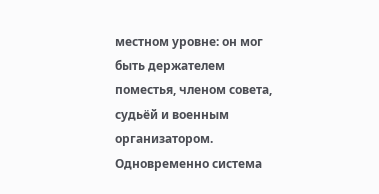местном уровне: он мог быть держателем поместья, членом совета, судьёй и военным организатором.
Одновременно система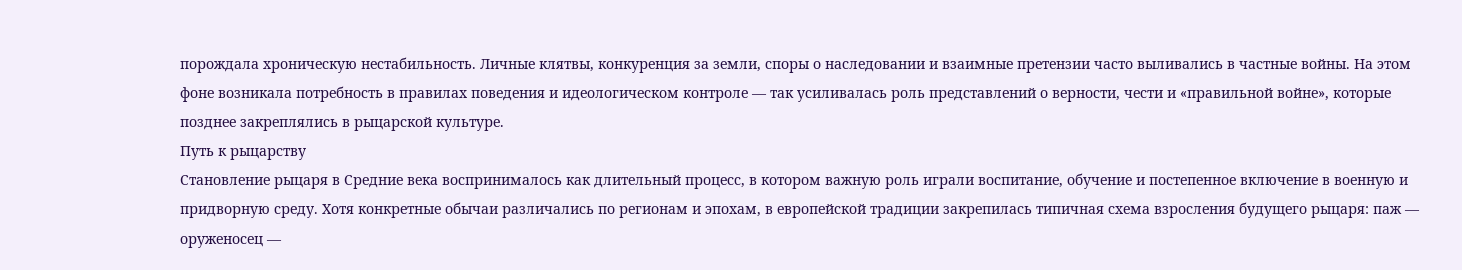порождала хроническую нестабильность. Личные клятвы, конкуренция за земли, споры о наследовании и взаимные претензии часто выливались в частные войны. На этом фоне возникала потребность в правилах поведения и идеологическом контроле — так усиливалась роль представлений о верности, чести и «правильной войне», которые позднее закреплялись в рыцарской культуре.
Путь к рыцарству
Становление рыцаря в Средние века воспринималось как длительный процесс, в котором важную роль играли воспитание, обучение и постепенное включение в военную и придворную среду. Хотя конкретные обычаи различались по регионам и эпохам, в европейской традиции закрепилась типичная схема взросления будущего рыцаря: паж — оруженосец —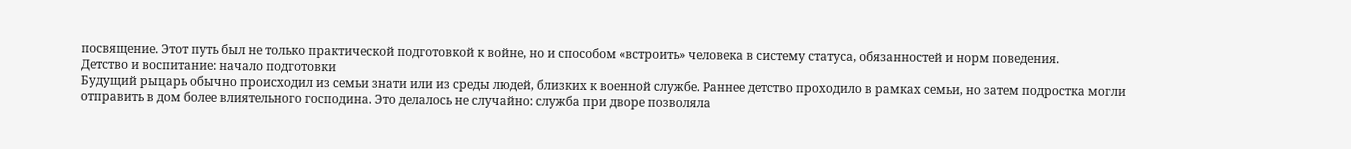посвящение. Этот путь был не только практической подготовкой к войне, но и способом «встроить» человека в систему статуса, обязанностей и норм поведения.
Детство и воспитание: начало подготовки
Будущий рыцарь обычно происходил из семьи знати или из среды людей, близких к военной службе. Раннее детство проходило в рамках семьи, но затем подростка могли отправить в дом более влиятельного господина. Это делалось не случайно: служба при дворе позволяла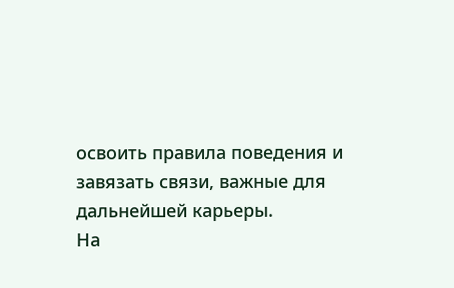освоить правила поведения и завязать связи, важные для дальнейшей карьеры.
На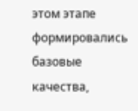этом этапе формировались базовые качества,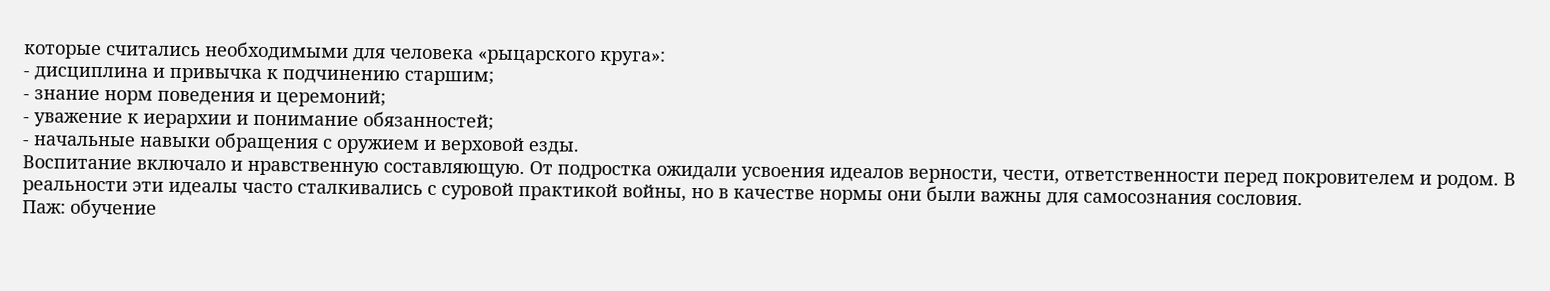которые считались необходимыми для человека «рыцарского круга»:
- дисциплина и привычка к подчинению старшим;
- знание норм поведения и церемоний;
- уважение к иерархии и понимание обязанностей;
- начальные навыки обращения с оружием и верховой езды.
Воспитание включало и нравственную составляющую. От подростка ожидали усвоения идеалов верности, чести, ответственности перед покровителем и родом. В реальности эти идеалы часто сталкивались с суровой практикой войны, но в качестве нормы они были важны для самосознания сословия.
Паж: обучение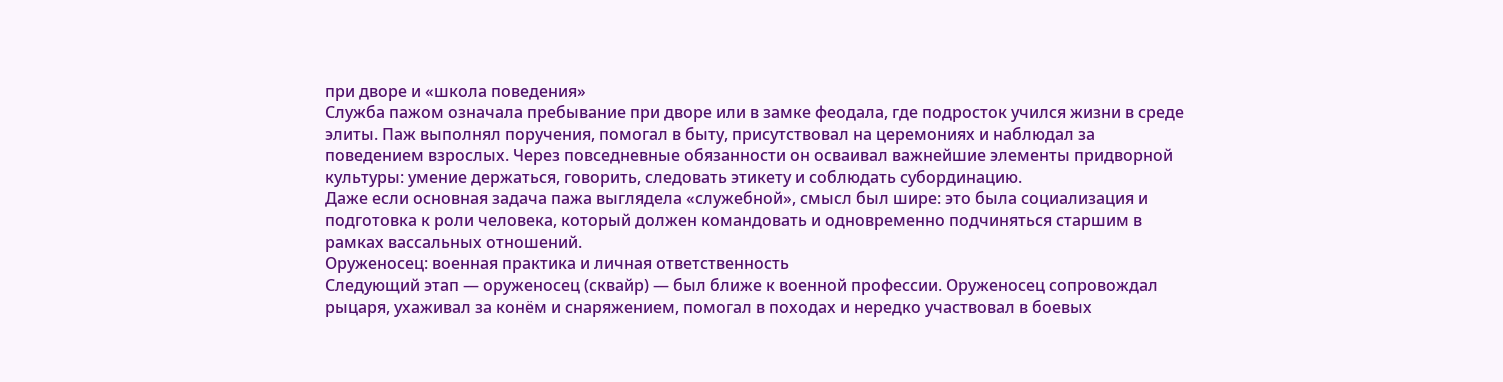при дворе и «школа поведения»
Служба пажом означала пребывание при дворе или в замке феодала, где подросток учился жизни в среде элиты. Паж выполнял поручения, помогал в быту, присутствовал на церемониях и наблюдал за поведением взрослых. Через повседневные обязанности он осваивал важнейшие элементы придворной культуры: умение держаться, говорить, следовать этикету и соблюдать субординацию.
Даже если основная задача пажа выглядела «служебной», смысл был шире: это была социализация и подготовка к роли человека, который должен командовать и одновременно подчиняться старшим в рамках вассальных отношений.
Оруженосец: военная практика и личная ответственность
Следующий этап — оруженосец (сквайр) — был ближе к военной профессии. Оруженосец сопровождал рыцаря, ухаживал за конём и снаряжением, помогал в походах и нередко участвовал в боевых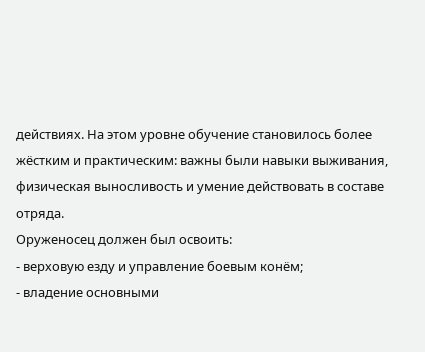действиях. На этом уровне обучение становилось более жёстким и практическим: важны были навыки выживания, физическая выносливость и умение действовать в составе отряда.
Оруженосец должен был освоить:
- верховую езду и управление боевым конём;
- владение основными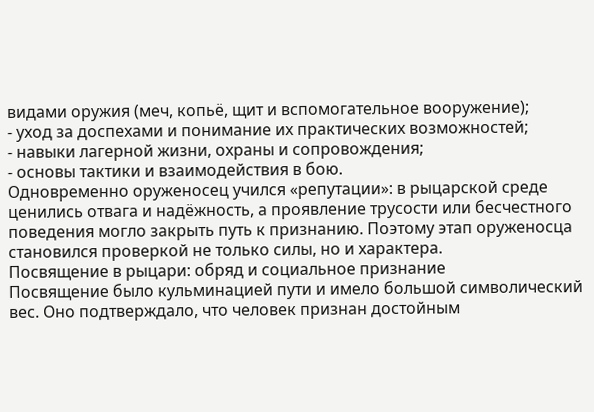видами оружия (меч, копьё, щит и вспомогательное вооружение);
- уход за доспехами и понимание их практических возможностей;
- навыки лагерной жизни, охраны и сопровождения;
- основы тактики и взаимодействия в бою.
Одновременно оруженосец учился «репутации»: в рыцарской среде ценились отвага и надёжность, а проявление трусости или бесчестного поведения могло закрыть путь к признанию. Поэтому этап оруженосца становился проверкой не только силы, но и характера.
Посвящение в рыцари: обряд и социальное признание
Посвящение было кульминацией пути и имело большой символический вес. Оно подтверждало, что человек признан достойным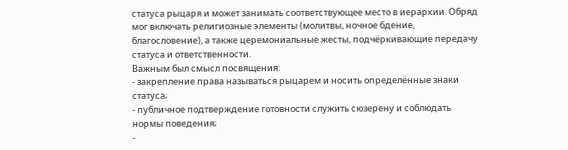статуса рыцаря и может занимать соответствующее место в иерархии. Обряд мог включать религиозные элементы (молитвы, ночное бдение, благословение), а также церемониальные жесты, подчёркивающие передачу статуса и ответственности.
Важным был смысл посвящения:
- закрепление права называться рыцарем и носить определённые знаки статуса;
- публичное подтверждение готовности служить сюзерену и соблюдать нормы поведения;
-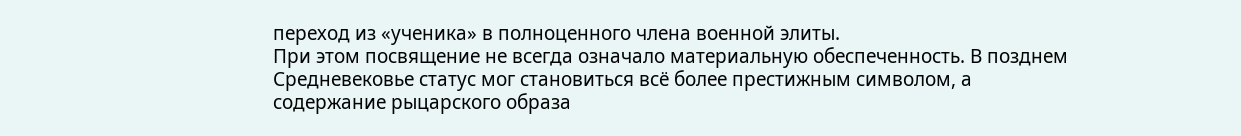переход из «ученика» в полноценного члена военной элиты.
При этом посвящение не всегда означало материальную обеспеченность. В позднем Средневековье статус мог становиться всё более престижным символом, а содержание рыцарского образа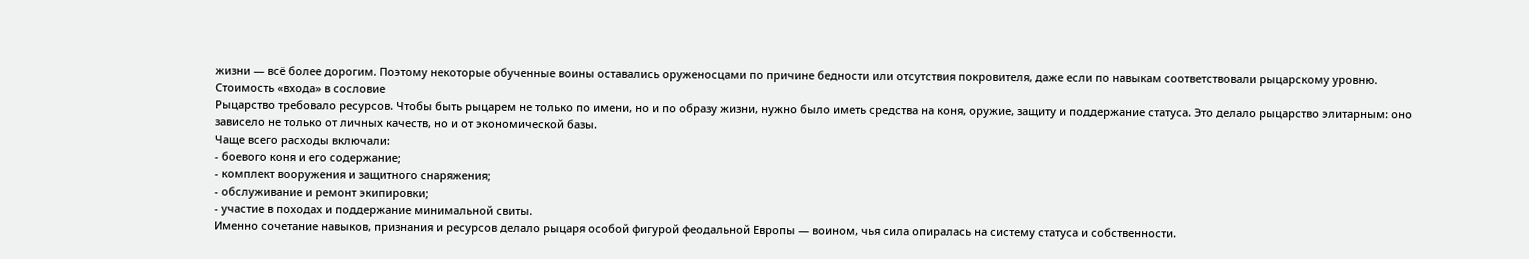жизни — всё более дорогим. Поэтому некоторые обученные воины оставались оруженосцами по причине бедности или отсутствия покровителя, даже если по навыкам соответствовали рыцарскому уровню.
Стоимость «входа» в сословие
Рыцарство требовало ресурсов. Чтобы быть рыцарем не только по имени, но и по образу жизни, нужно было иметь средства на коня, оружие, защиту и поддержание статуса. Это делало рыцарство элитарным: оно зависело не только от личных качеств, но и от экономической базы.
Чаще всего расходы включали:
- боевого коня и его содержание;
- комплект вооружения и защитного снаряжения;
- обслуживание и ремонт экипировки;
- участие в походах и поддержание минимальной свиты.
Именно сочетание навыков, признания и ресурсов делало рыцаря особой фигурой феодальной Европы — воином, чья сила опиралась на систему статуса и собственности.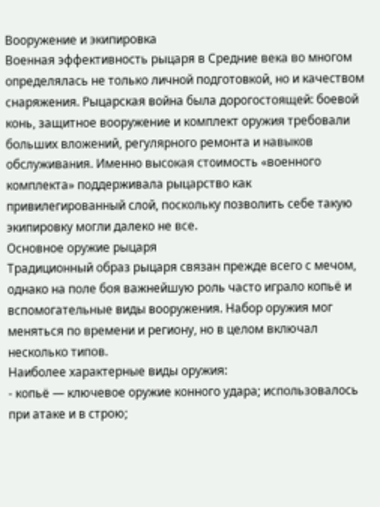Вооружение и экипировка
Военная эффективность рыцаря в Средние века во многом определялась не только личной подготовкой, но и качеством снаряжения. Рыцарская война была дорогостоящей: боевой конь, защитное вооружение и комплект оружия требовали больших вложений, регулярного ремонта и навыков обслуживания. Именно высокая стоимость «военного комплекта» поддерживала рыцарство как привилегированный слой, поскольку позволить себе такую экипировку могли далеко не все.
Основное оружие рыцаря
Традиционный образ рыцаря связан прежде всего с мечом, однако на поле боя важнейшую роль часто играло копьё и вспомогательные виды вооружения. Набор оружия мог меняться по времени и региону, но в целом включал несколько типов.
Наиболее характерные виды оружия:
- копьё — ключевое оружие конного удара; использовалось при атаке и в строю;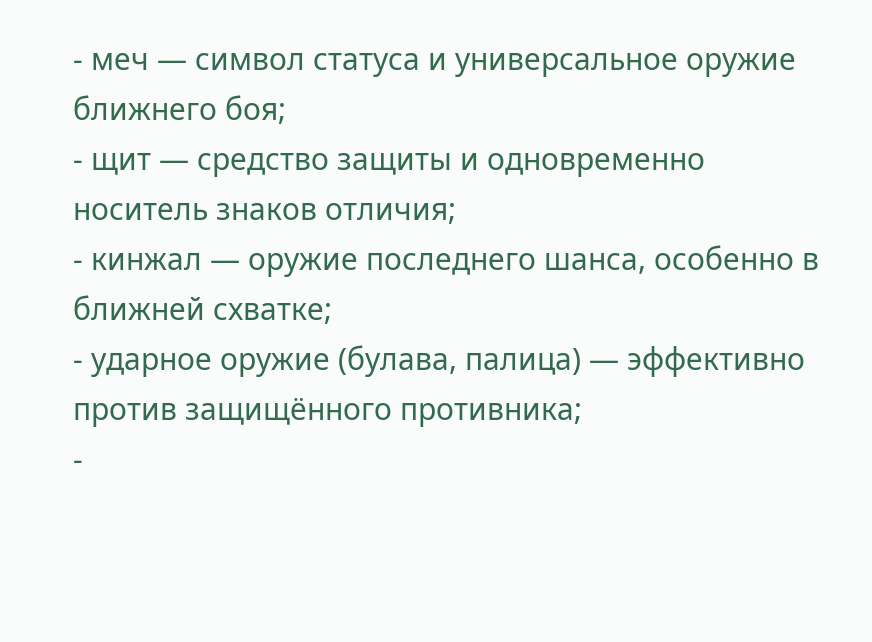- меч — символ статуса и универсальное оружие ближнего боя;
- щит — средство защиты и одновременно носитель знаков отличия;
- кинжал — оружие последнего шанса, особенно в ближней схватке;
- ударное оружие (булава, палица) — эффективно против защищённого противника;
-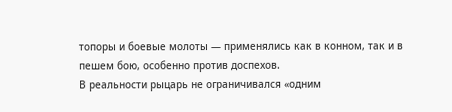топоры и боевые молоты — применялись как в конном, так и в пешем бою, особенно против доспехов.
В реальности рыцарь не ограничивался «одним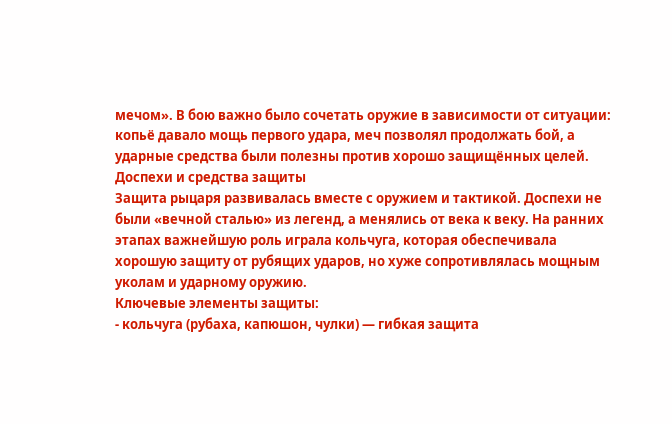мечом». В бою важно было сочетать оружие в зависимости от ситуации: копьё давало мощь первого удара, меч позволял продолжать бой, а ударные средства были полезны против хорошо защищённых целей.
Доспехи и средства защиты
Защита рыцаря развивалась вместе с оружием и тактикой. Доспехи не были «вечной сталью» из легенд, а менялись от века к веку. На ранних этапах важнейшую роль играла кольчуга, которая обеспечивала хорошую защиту от рубящих ударов, но хуже сопротивлялась мощным уколам и ударному оружию.
Ключевые элементы защиты:
- кольчуга (рубаха, капюшон, чулки) — гибкая защита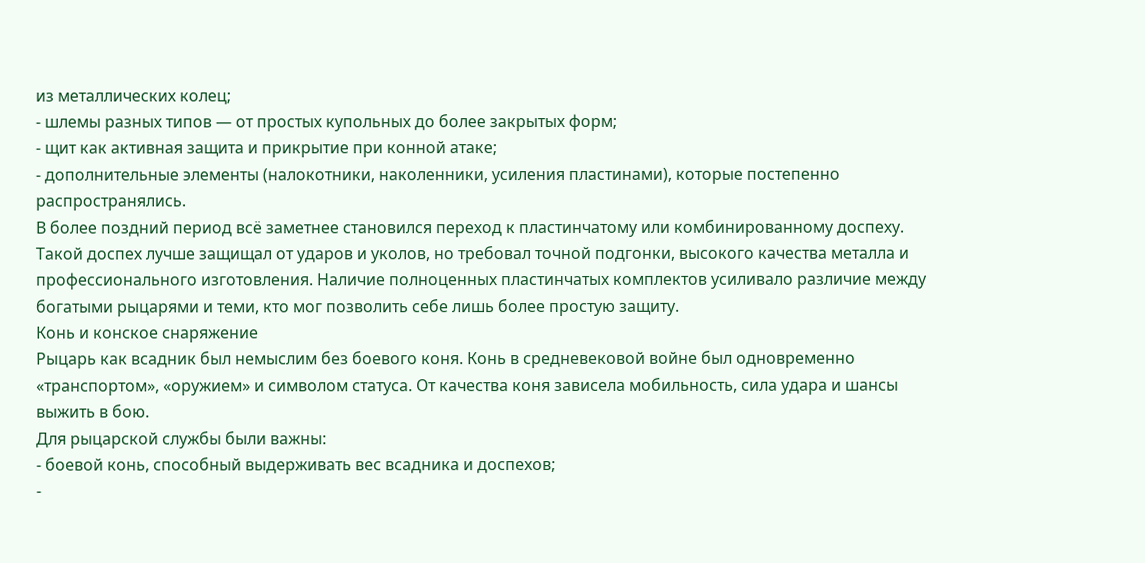из металлических колец;
- шлемы разных типов — от простых купольных до более закрытых форм;
- щит как активная защита и прикрытие при конной атаке;
- дополнительные элементы (налокотники, наколенники, усиления пластинами), которые постепенно распространялись.
В более поздний период всё заметнее становился переход к пластинчатому или комбинированному доспеху. Такой доспех лучше защищал от ударов и уколов, но требовал точной подгонки, высокого качества металла и профессионального изготовления. Наличие полноценных пластинчатых комплектов усиливало различие между богатыми рыцарями и теми, кто мог позволить себе лишь более простую защиту.
Конь и конское снаряжение
Рыцарь как всадник был немыслим без боевого коня. Конь в средневековой войне был одновременно «транспортом», «оружием» и символом статуса. От качества коня зависела мобильность, сила удара и шансы выжить в бою.
Для рыцарской службы были важны:
- боевой конь, способный выдерживать вес всадника и доспехов;
-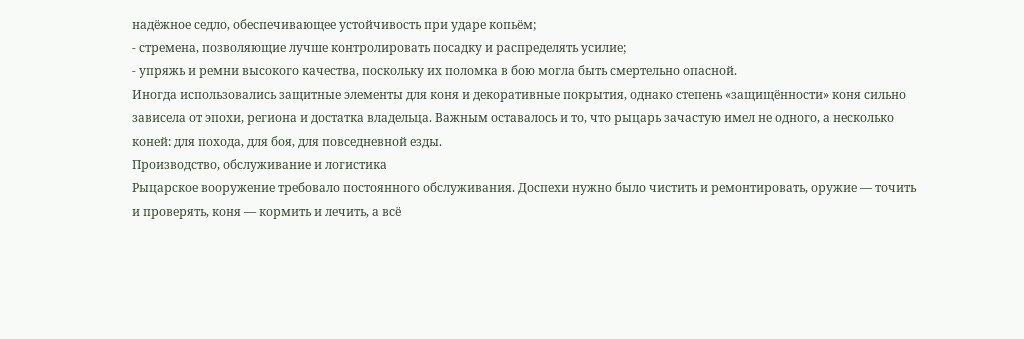надёжное седло, обеспечивающее устойчивость при ударе копьём;
- стремена, позволяющие лучше контролировать посадку и распределять усилие;
- упряжь и ремни высокого качества, поскольку их поломка в бою могла быть смертельно опасной.
Иногда использовались защитные элементы для коня и декоративные покрытия, однако степень «защищённости» коня сильно зависела от эпохи, региона и достатка владельца. Важным оставалось и то, что рыцарь зачастую имел не одного, а несколько коней: для похода, для боя, для повседневной езды.
Производство, обслуживание и логистика
Рыцарское вооружение требовало постоянного обслуживания. Доспехи нужно было чистить и ремонтировать, оружие — точить и проверять, коня — кормить и лечить, а всё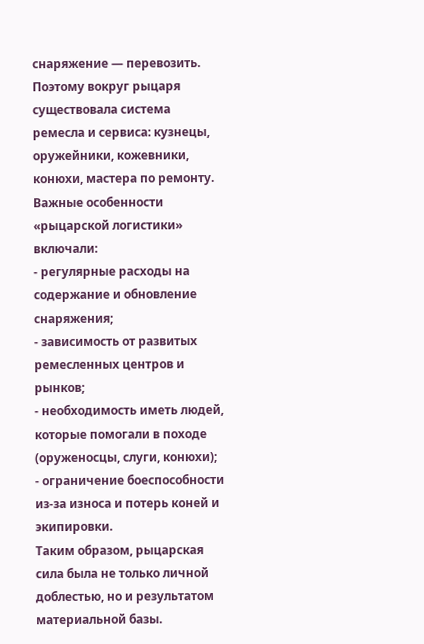снаряжение — перевозить. Поэтому вокруг рыцаря существовала система ремесла и сервиса: кузнецы, оружейники, кожевники, конюхи, мастера по ремонту.
Важные особенности «рыцарской логистики» включали:
- регулярные расходы на содержание и обновление снаряжения;
- зависимость от развитых ремесленных центров и рынков;
- необходимость иметь людей, которые помогали в походе (оруженосцы, слуги, конюхи);
- ограничение боеспособности из-за износа и потерь коней и экипировки.
Таким образом, рыцарская сила была не только личной доблестью, но и результатом материальной базы.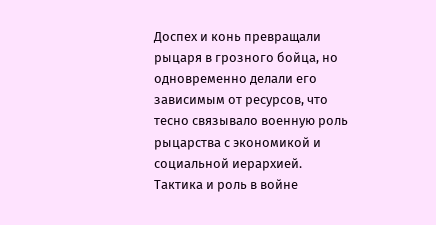Доспех и конь превращали рыцаря в грозного бойца, но одновременно делали его зависимым от ресурсов, что тесно связывало военную роль рыцарства с экономикой и социальной иерархией.
Тактика и роль в войне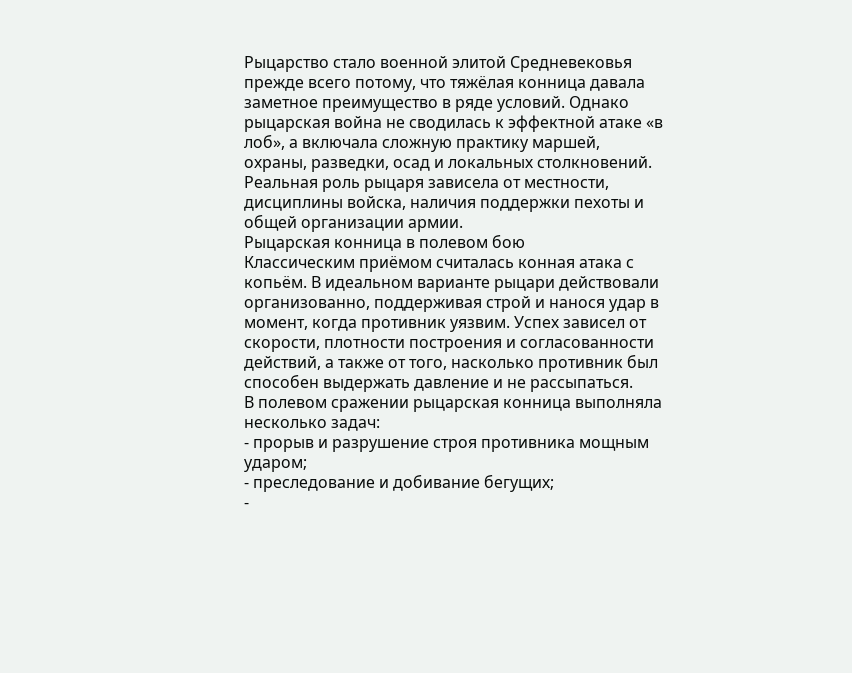Рыцарство стало военной элитой Средневековья прежде всего потому, что тяжёлая конница давала заметное преимущество в ряде условий. Однако рыцарская война не сводилась к эффектной атаке «в лоб», а включала сложную практику маршей, охраны, разведки, осад и локальных столкновений. Реальная роль рыцаря зависела от местности, дисциплины войска, наличия поддержки пехоты и общей организации армии.
Рыцарская конница в полевом бою
Классическим приёмом считалась конная атака с копьём. В идеальном варианте рыцари действовали организованно, поддерживая строй и нанося удар в момент, когда противник уязвим. Успех зависел от скорости, плотности построения и согласованности действий, а также от того, насколько противник был способен выдержать давление и не рассыпаться.
В полевом сражении рыцарская конница выполняла несколько задач:
- прорыв и разрушение строя противника мощным ударом;
- преследование и добивание бегущих;
-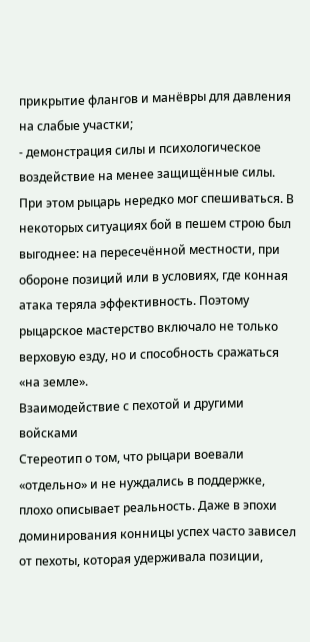прикрытие флангов и манёвры для давления на слабые участки;
- демонстрация силы и психологическое воздействие на менее защищённые силы.
При этом рыцарь нередко мог спешиваться. В некоторых ситуациях бой в пешем строю был выгоднее: на пересечённой местности, при обороне позиций или в условиях, где конная атака теряла эффективность. Поэтому рыцарское мастерство включало не только верховую езду, но и способность сражаться «на земле».
Взаимодействие с пехотой и другими войсками
Стереотип о том, что рыцари воевали «отдельно» и не нуждались в поддержке, плохо описывает реальность. Даже в эпохи доминирования конницы успех часто зависел от пехоты, которая удерживала позиции,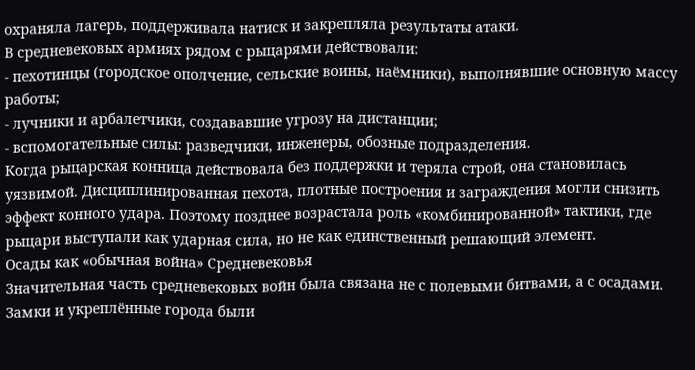охраняла лагерь, поддерживала натиск и закрепляла результаты атаки.
В средневековых армиях рядом с рыцарями действовали:
- пехотинцы (городское ополчение, сельские воины, наёмники), выполнявшие основную массу работы;
- лучники и арбалетчики, создававшие угрозу на дистанции;
- вспомогательные силы: разведчики, инженеры, обозные подразделения.
Когда рыцарская конница действовала без поддержки и теряла строй, она становилась уязвимой. Дисциплинированная пехота, плотные построения и заграждения могли снизить эффект конного удара. Поэтому позднее возрастала роль «комбинированной» тактики, где рыцари выступали как ударная сила, но не как единственный решающий элемент.
Осады как «обычная война» Средневековья
Значительная часть средневековых войн была связана не с полевыми битвами, а с осадами. Замки и укреплённые города были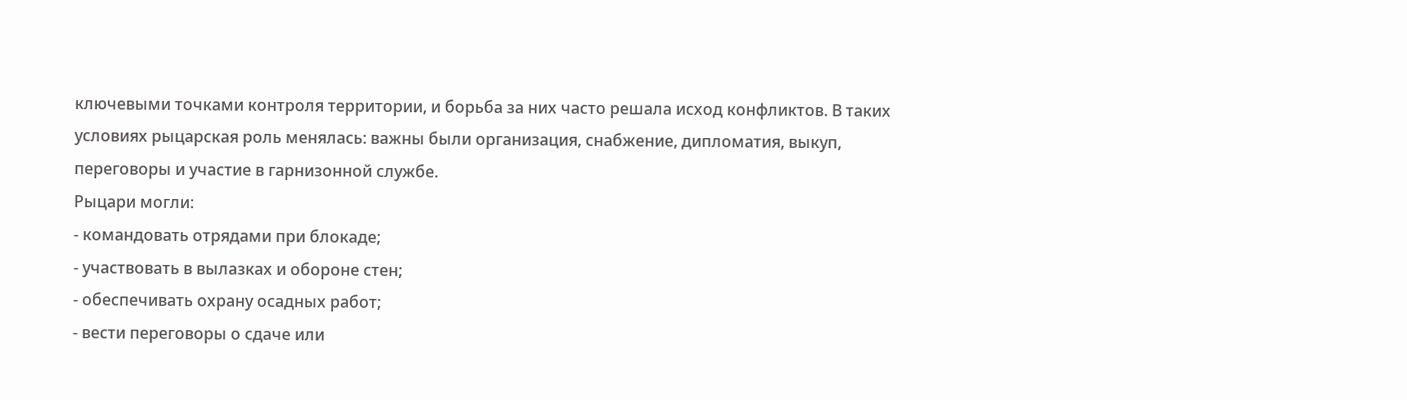ключевыми точками контроля территории, и борьба за них часто решала исход конфликтов. В таких условиях рыцарская роль менялась: важны были организация, снабжение, дипломатия, выкуп, переговоры и участие в гарнизонной службе.
Рыцари могли:
- командовать отрядами при блокаде;
- участвовать в вылазках и обороне стен;
- обеспечивать охрану осадных работ;
- вести переговоры о сдаче или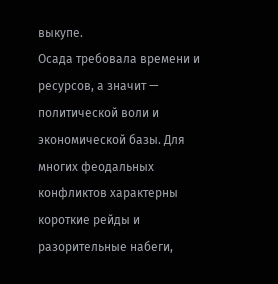выкупе.
Осада требовала времени и ресурсов, а значит — политической воли и экономической базы. Для многих феодальных конфликтов характерны короткие рейды и разорительные набеги,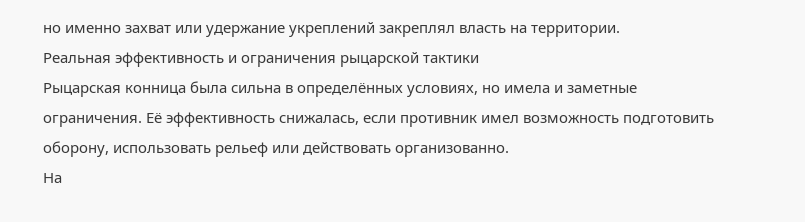но именно захват или удержание укреплений закреплял власть на территории.
Реальная эффективность и ограничения рыцарской тактики
Рыцарская конница была сильна в определённых условиях, но имела и заметные ограничения. Её эффективность снижалась, если противник имел возможность подготовить оборону, использовать рельеф или действовать организованно.
На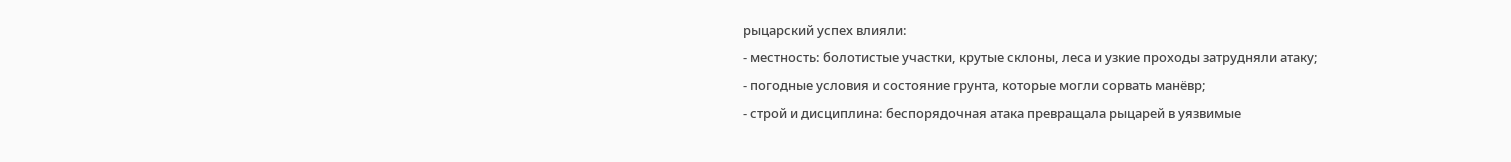рыцарский успех влияли:
- местность: болотистые участки, крутые склоны, леса и узкие проходы затрудняли атаку;
- погодные условия и состояние грунта, которые могли сорвать манёвр;
- строй и дисциплина: беспорядочная атака превращала рыцарей в уязвимые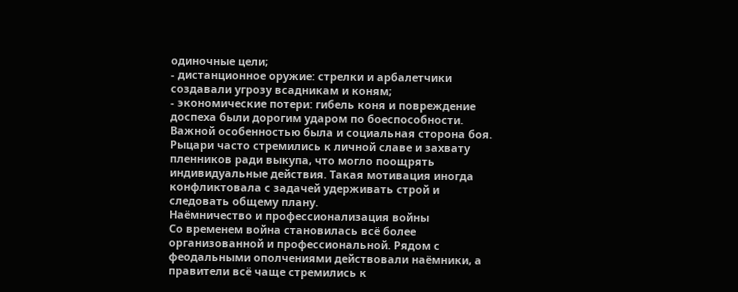одиночные цели;
- дистанционное оружие: стрелки и арбалетчики создавали угрозу всадникам и коням;
- экономические потери: гибель коня и повреждение доспеха были дорогим ударом по боеспособности.
Важной особенностью была и социальная сторона боя. Рыцари часто стремились к личной славе и захвату пленников ради выкупа, что могло поощрять индивидуальные действия. Такая мотивация иногда конфликтовала с задачей удерживать строй и следовать общему плану.
Наёмничество и профессионализация войны
Со временем война становилась всё более организованной и профессиональной. Рядом с феодальными ополчениями действовали наёмники, а правители всё чаще стремились к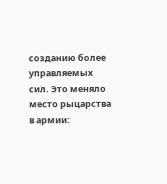созданию более управляемых сил. Это меняло место рыцарства в армии: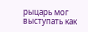рыцарь мог выступать как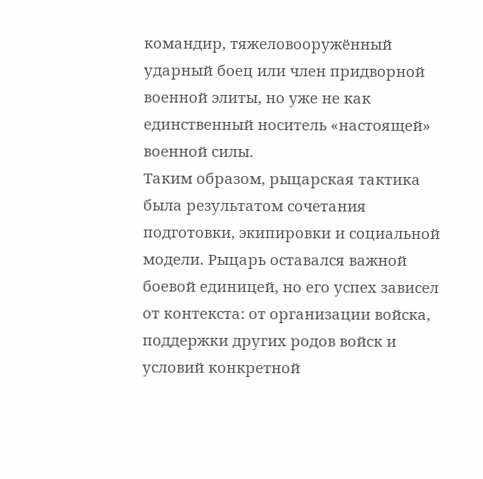командир, тяжеловооружённый ударный боец или член придворной военной элиты, но уже не как единственный носитель «настоящей» военной силы.
Таким образом, рыцарская тактика была результатом сочетания подготовки, экипировки и социальной модели. Рыцарь оставался важной боевой единицей, но его успех зависел от контекста: от организации войска, поддержки других родов войск и условий конкретной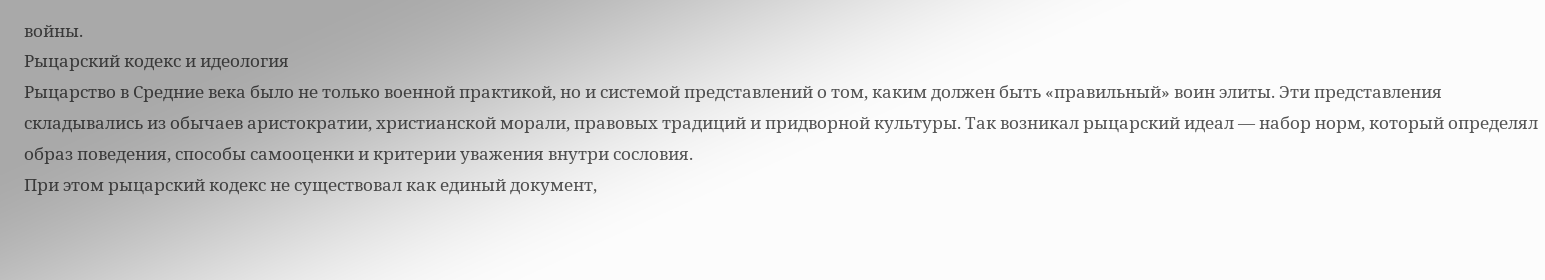войны.
Рыцарский кодекс и идеология
Рыцарство в Средние века было не только военной практикой, но и системой представлений о том, каким должен быть «правильный» воин элиты. Эти представления складывались из обычаев аристократии, христианской морали, правовых традиций и придворной культуры. Так возникал рыцарский идеал — набор норм, который определял образ поведения, способы самооценки и критерии уважения внутри сословия.
При этом рыцарский кодекс не существовал как единый документ,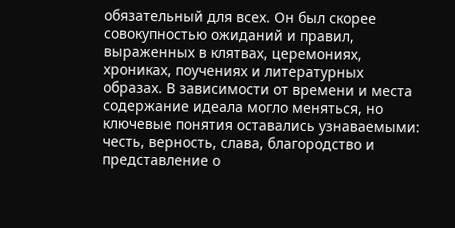обязательный для всех. Он был скорее совокупностью ожиданий и правил, выраженных в клятвах, церемониях, хрониках, поучениях и литературных образах. В зависимости от времени и места содержание идеала могло меняться, но ключевые понятия оставались узнаваемыми: честь, верность, слава, благородство и представление о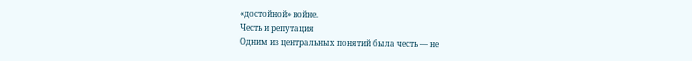«достойной» войне.
Честь и репутация
Одним из центральных понятий была честь — не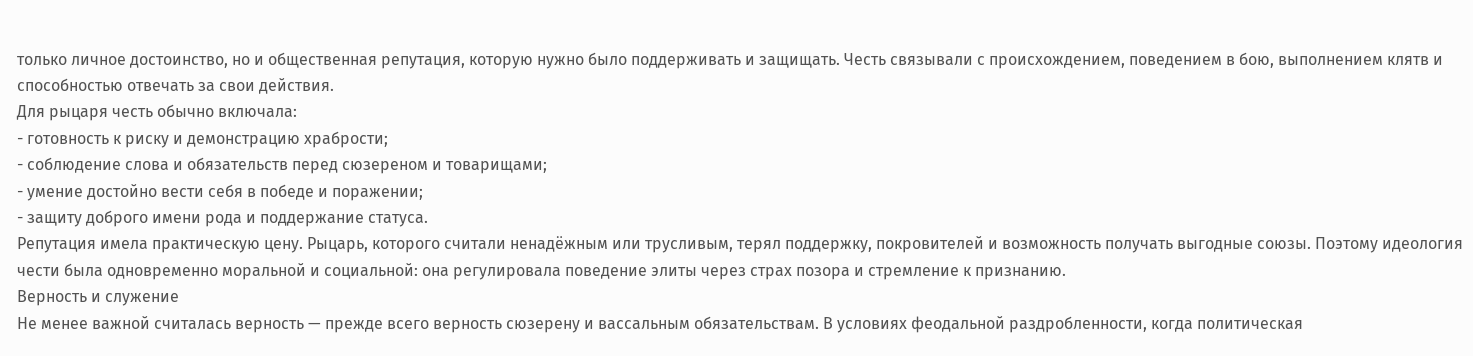только личное достоинство, но и общественная репутация, которую нужно было поддерживать и защищать. Честь связывали с происхождением, поведением в бою, выполнением клятв и способностью отвечать за свои действия.
Для рыцаря честь обычно включала:
- готовность к риску и демонстрацию храбрости;
- соблюдение слова и обязательств перед сюзереном и товарищами;
- умение достойно вести себя в победе и поражении;
- защиту доброго имени рода и поддержание статуса.
Репутация имела практическую цену. Рыцарь, которого считали ненадёжным или трусливым, терял поддержку, покровителей и возможность получать выгодные союзы. Поэтому идеология чести была одновременно моральной и социальной: она регулировала поведение элиты через страх позора и стремление к признанию.
Верность и служение
Не менее важной считалась верность — прежде всего верность сюзерену и вассальным обязательствам. В условиях феодальной раздробленности, когда политическая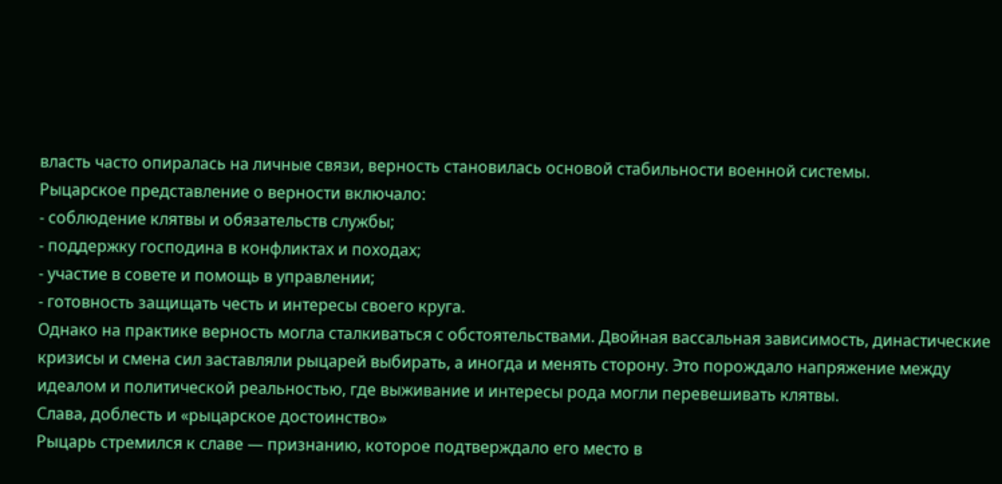власть часто опиралась на личные связи, верность становилась основой стабильности военной системы.
Рыцарское представление о верности включало:
- соблюдение клятвы и обязательств службы;
- поддержку господина в конфликтах и походах;
- участие в совете и помощь в управлении;
- готовность защищать честь и интересы своего круга.
Однако на практике верность могла сталкиваться с обстоятельствами. Двойная вассальная зависимость, династические кризисы и смена сил заставляли рыцарей выбирать, а иногда и менять сторону. Это порождало напряжение между идеалом и политической реальностью, где выживание и интересы рода могли перевешивать клятвы.
Слава, доблесть и «рыцарское достоинство»
Рыцарь стремился к славе — признанию, которое подтверждало его место в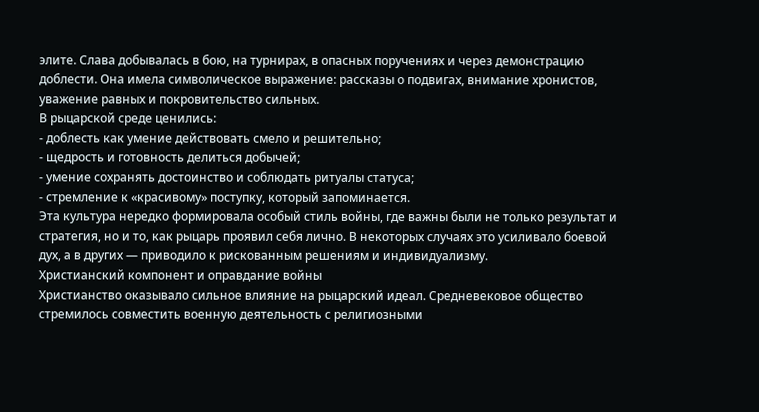элите. Слава добывалась в бою, на турнирах, в опасных поручениях и через демонстрацию доблести. Она имела символическое выражение: рассказы о подвигах, внимание хронистов, уважение равных и покровительство сильных.
В рыцарской среде ценились:
- доблесть как умение действовать смело и решительно;
- щедрость и готовность делиться добычей;
- умение сохранять достоинство и соблюдать ритуалы статуса;
- стремление к «красивому» поступку, который запоминается.
Эта культура нередко формировала особый стиль войны, где важны были не только результат и стратегия, но и то, как рыцарь проявил себя лично. В некоторых случаях это усиливало боевой дух, а в других — приводило к рискованным решениям и индивидуализму.
Христианский компонент и оправдание войны
Христианство оказывало сильное влияние на рыцарский идеал. Средневековое общество стремилось совместить военную деятельность с религиозными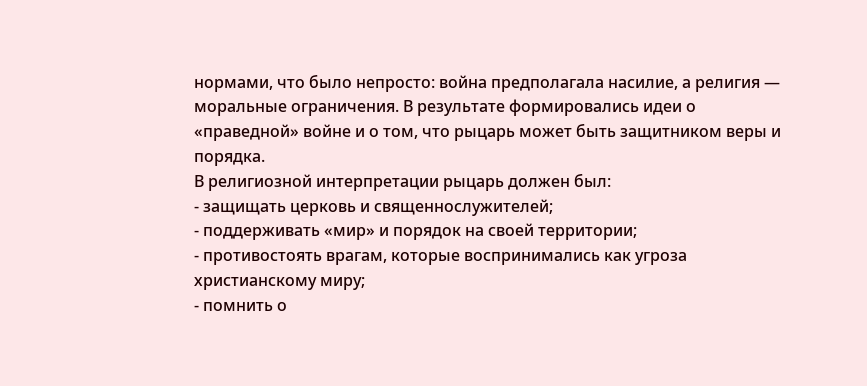нормами, что было непросто: война предполагала насилие, а религия — моральные ограничения. В результате формировались идеи о «праведной» войне и о том, что рыцарь может быть защитником веры и порядка.
В религиозной интерпретации рыцарь должен был:
- защищать церковь и священнослужителей;
- поддерживать «мир» и порядок на своей территории;
- противостоять врагам, которые воспринимались как угроза христианскому миру;
- помнить о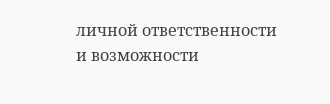личной ответственности и возможности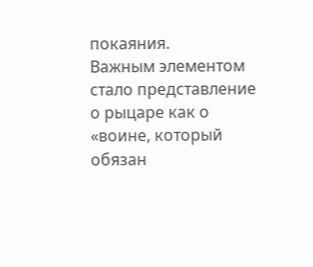покаяния.
Важным элементом стало представление о рыцаре как о «воине, который обязан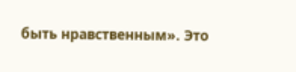быть нравственным». Это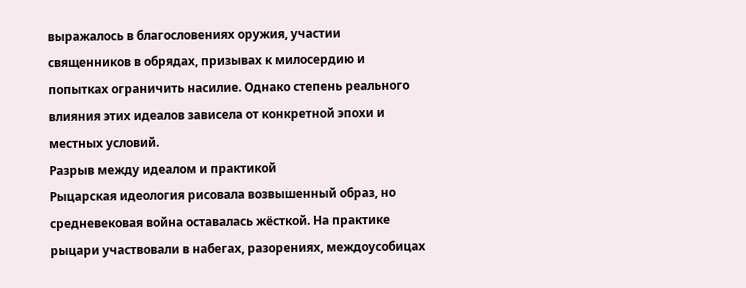выражалось в благословениях оружия, участии священников в обрядах, призывах к милосердию и попытках ограничить насилие. Однако степень реального влияния этих идеалов зависела от конкретной эпохи и местных условий.
Разрыв между идеалом и практикой
Рыцарская идеология рисовала возвышенный образ, но средневековая война оставалась жёсткой. На практике рыцари участвовали в набегах, разорениях, междоусобицах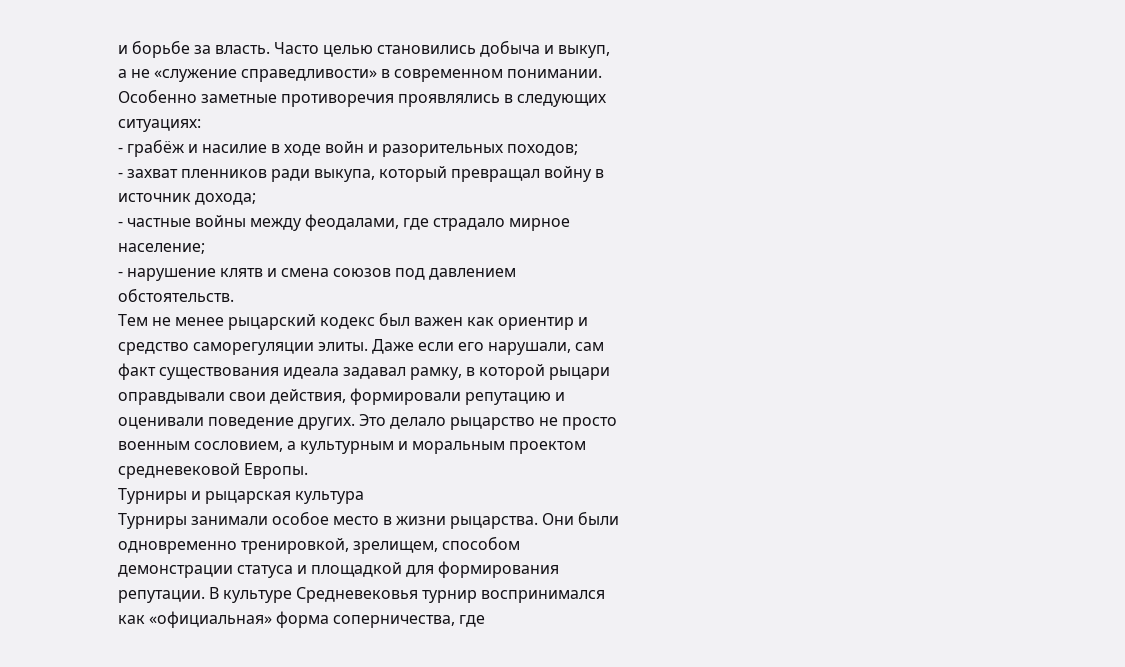и борьбе за власть. Часто целью становились добыча и выкуп, а не «служение справедливости» в современном понимании.
Особенно заметные противоречия проявлялись в следующих ситуациях:
- грабёж и насилие в ходе войн и разорительных походов;
- захват пленников ради выкупа, который превращал войну в источник дохода;
- частные войны между феодалами, где страдало мирное население;
- нарушение клятв и смена союзов под давлением обстоятельств.
Тем не менее рыцарский кодекс был важен как ориентир и средство саморегуляции элиты. Даже если его нарушали, сам факт существования идеала задавал рамку, в которой рыцари оправдывали свои действия, формировали репутацию и оценивали поведение других. Это делало рыцарство не просто военным сословием, а культурным и моральным проектом средневековой Европы.
Турниры и рыцарская культура
Турниры занимали особое место в жизни рыцарства. Они были одновременно тренировкой, зрелищем, способом демонстрации статуса и площадкой для формирования репутации. В культуре Средневековья турнир воспринимался как «официальная» форма соперничества, где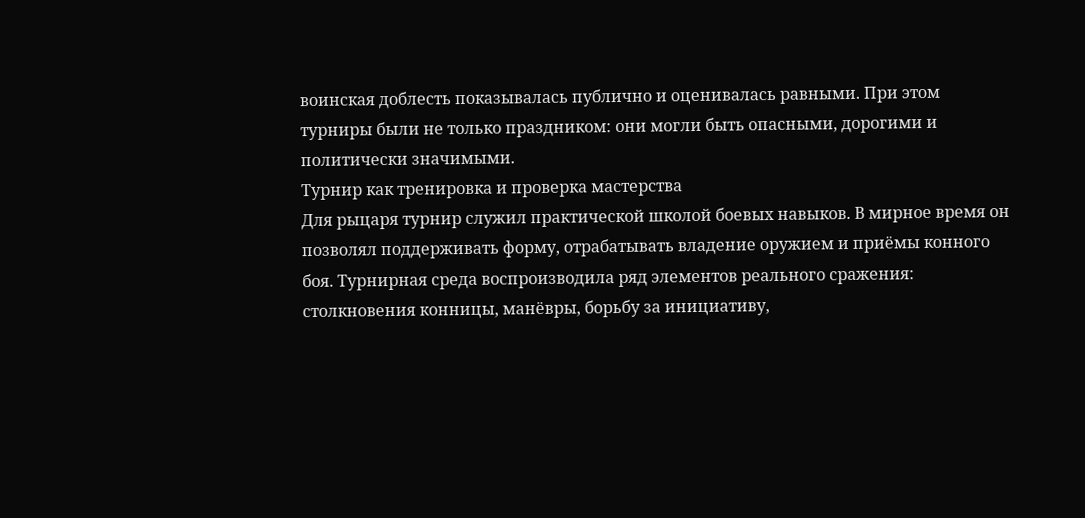воинская доблесть показывалась публично и оценивалась равными. При этом турниры были не только праздником: они могли быть опасными, дорогими и политически значимыми.
Турнир как тренировка и проверка мастерства
Для рыцаря турнир служил практической школой боевых навыков. В мирное время он позволял поддерживать форму, отрабатывать владение оружием и приёмы конного боя. Турнирная среда воспроизводила ряд элементов реального сражения: столкновения конницы, манёвры, борьбу за инициативу,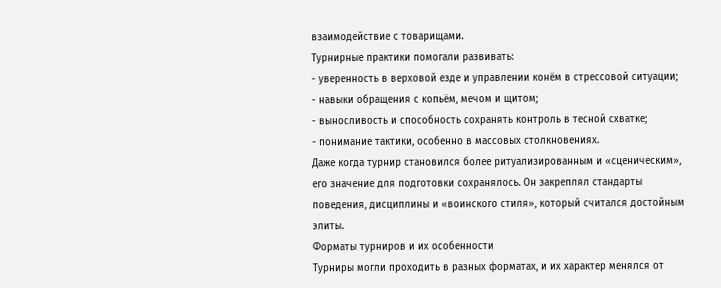взаимодействие с товарищами.
Турнирные практики помогали развивать:
- уверенность в верховой езде и управлении конём в стрессовой ситуации;
- навыки обращения с копьём, мечом и щитом;
- выносливость и способность сохранять контроль в тесной схватке;
- понимание тактики, особенно в массовых столкновениях.
Даже когда турнир становился более ритуализированным и «сценическим», его значение для подготовки сохранялось. Он закреплял стандарты поведения, дисциплины и «воинского стиля», который считался достойным элиты.
Форматы турниров и их особенности
Турниры могли проходить в разных форматах, и их характер менялся от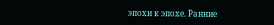эпохи к эпохе. Ранние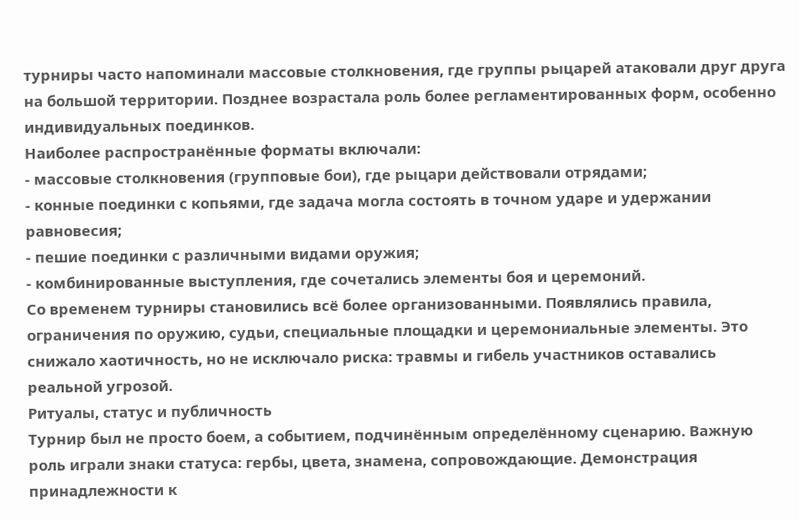турниры часто напоминали массовые столкновения, где группы рыцарей атаковали друг друга на большой территории. Позднее возрастала роль более регламентированных форм, особенно индивидуальных поединков.
Наиболее распространённые форматы включали:
- массовые столкновения (групповые бои), где рыцари действовали отрядами;
- конные поединки с копьями, где задача могла состоять в точном ударе и удержании равновесия;
- пешие поединки с различными видами оружия;
- комбинированные выступления, где сочетались элементы боя и церемоний.
Со временем турниры становились всё более организованными. Появлялись правила, ограничения по оружию, судьи, специальные площадки и церемониальные элементы. Это снижало хаотичность, но не исключало риска: травмы и гибель участников оставались реальной угрозой.
Ритуалы, статус и публичность
Турнир был не просто боем, а событием, подчинённым определённому сценарию. Важную роль играли знаки статуса: гербы, цвета, знамена, сопровождающие. Демонстрация принадлежности к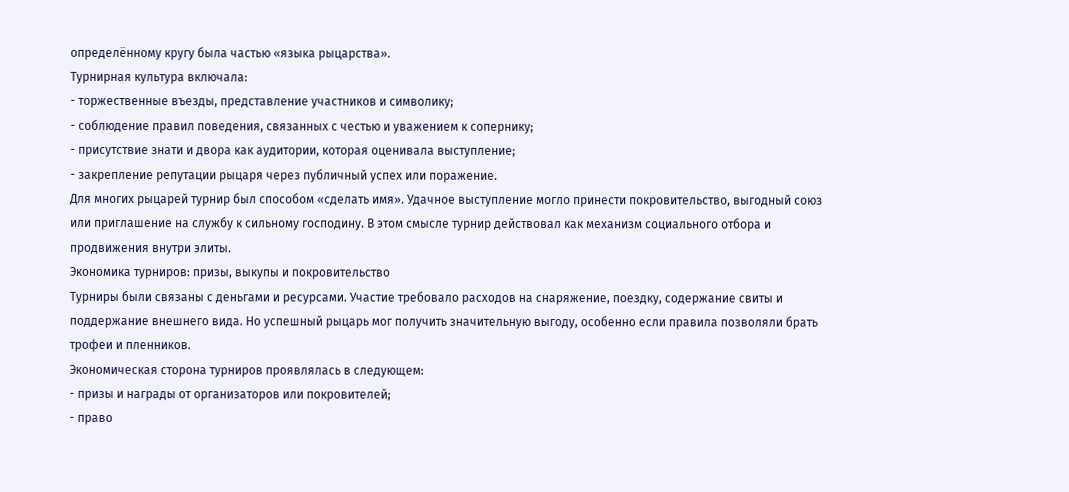определённому кругу была частью «языка рыцарства».
Турнирная культура включала:
- торжественные въезды, представление участников и символику;
- соблюдение правил поведения, связанных с честью и уважением к сопернику;
- присутствие знати и двора как аудитории, которая оценивала выступление;
- закрепление репутации рыцаря через публичный успех или поражение.
Для многих рыцарей турнир был способом «сделать имя». Удачное выступление могло принести покровительство, выгодный союз или приглашение на службу к сильному господину. В этом смысле турнир действовал как механизм социального отбора и продвижения внутри элиты.
Экономика турниров: призы, выкупы и покровительство
Турниры были связаны с деньгами и ресурсами. Участие требовало расходов на снаряжение, поездку, содержание свиты и поддержание внешнего вида. Но успешный рыцарь мог получить значительную выгоду, особенно если правила позволяли брать трофеи и пленников.
Экономическая сторона турниров проявлялась в следующем:
- призы и награды от организаторов или покровителей;
- право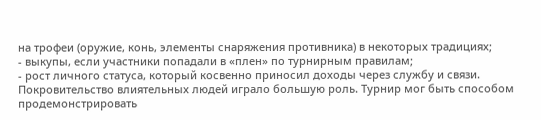на трофеи (оружие, конь, элементы снаряжения противника) в некоторых традициях;
- выкупы, если участники попадали в «плен» по турнирным правилам;
- рост личного статуса, который косвенно приносил доходы через службу и связи.
Покровительство влиятельных людей играло большую роль. Турнир мог быть способом продемонстрировать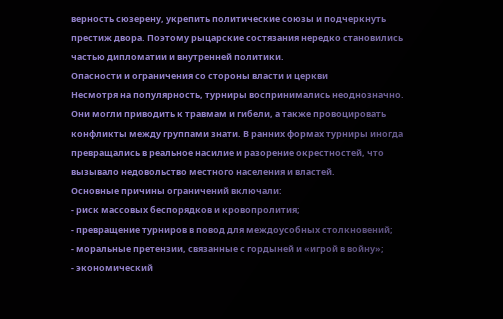верность сюзерену, укрепить политические союзы и подчеркнуть престиж двора. Поэтому рыцарские состязания нередко становились частью дипломатии и внутренней политики.
Опасности и ограничения со стороны власти и церкви
Несмотря на популярность, турниры воспринимались неоднозначно. Они могли приводить к травмам и гибели, а также провоцировать конфликты между группами знати. В ранних формах турниры иногда превращались в реальное насилие и разорение окрестностей, что вызывало недовольство местного населения и властей.
Основные причины ограничений включали:
- риск массовых беспорядков и кровопролития;
- превращение турниров в повод для междоусобных столкновений;
- моральные претензии, связанные с гордыней и «игрой в войну»;
- экономический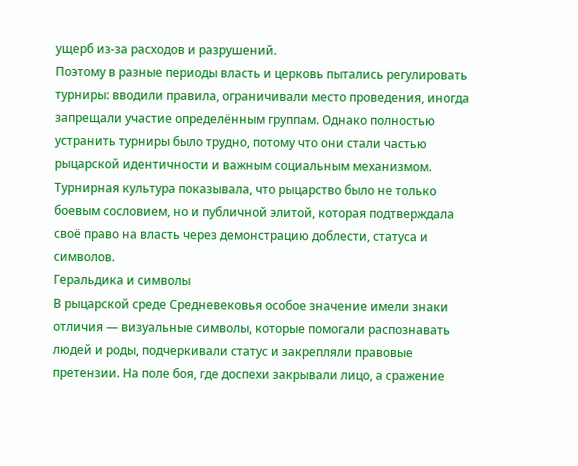ущерб из-за расходов и разрушений.
Поэтому в разные периоды власть и церковь пытались регулировать турниры: вводили правила, ограничивали место проведения, иногда запрещали участие определённым группам. Однако полностью устранить турниры было трудно, потому что они стали частью рыцарской идентичности и важным социальным механизмом.
Турнирная культура показывала, что рыцарство было не только боевым сословием, но и публичной элитой, которая подтверждала своё право на власть через демонстрацию доблести, статуса и символов.
Геральдика и символы
В рыцарской среде Средневековья особое значение имели знаки отличия — визуальные символы, которые помогали распознавать людей и роды, подчеркивали статус и закрепляли правовые претензии. На поле боя, где доспехи закрывали лицо, а сражение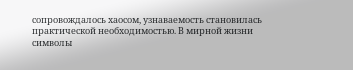сопровождалось хаосом, узнаваемость становилась практической необходимостью. В мирной жизни символы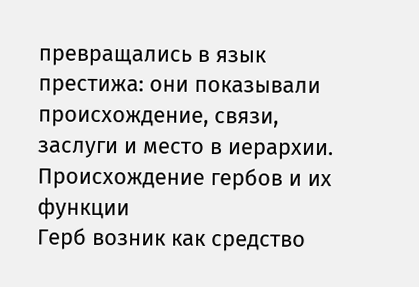превращались в язык престижa: они показывали происхождение, связи, заслуги и место в иерархии.
Происхождение гербов и их функции
Герб возник как средство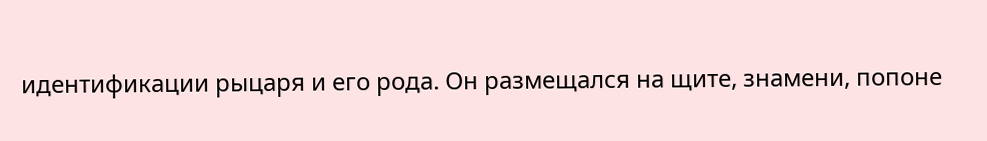идентификации рыцаря и его рода. Он размещался на щите, знамени, попоне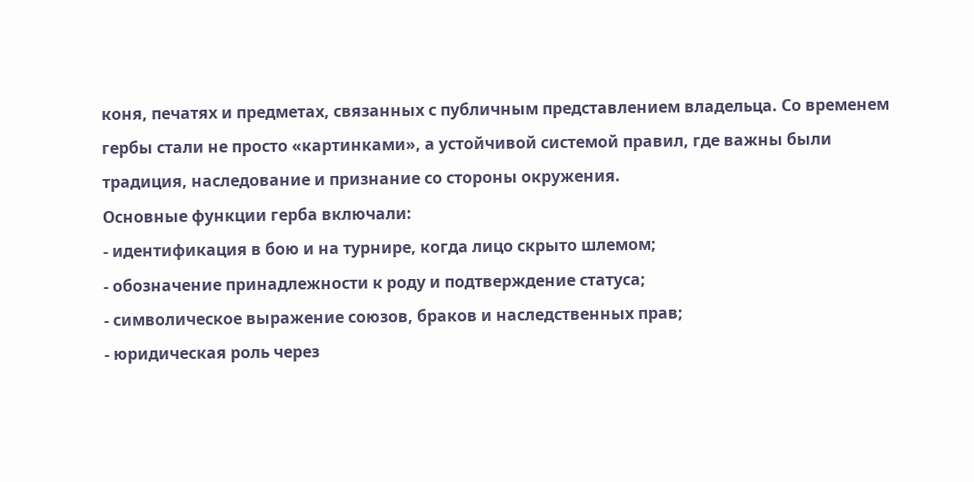коня, печатях и предметах, связанных с публичным представлением владельца. Со временем гербы стали не просто «картинками», а устойчивой системой правил, где важны были традиция, наследование и признание со стороны окружения.
Основные функции герба включали:
- идентификация в бою и на турнире, когда лицо скрыто шлемом;
- обозначение принадлежности к роду и подтверждение статуса;
- символическое выражение союзов, браков и наследственных прав;
- юридическая роль через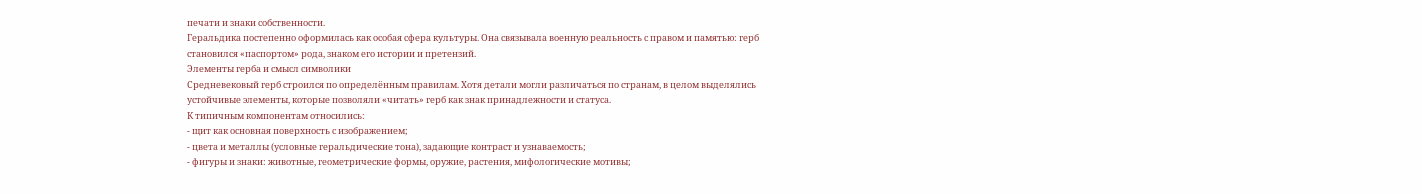печати и знаки собственности.
Геральдика постепенно оформилась как особая сфера культуры. Она связывала военную реальность с правом и памятью: герб становился «паспортом» рода, знаком его истории и претензий.
Элементы герба и смысл символики
Средневековый герб строился по определённым правилам. Хотя детали могли различаться по странам, в целом выделялись устойчивые элементы, которые позволяли «читать» герб как знак принадлежности и статуса.
К типичным компонентам относились:
- щит как основная поверхность с изображением;
- цвета и металлы (условные геральдические тона), задающие контраст и узнаваемость;
- фигуры и знаки: животные, геометрические формы, оружие, растения, мифологические мотивы;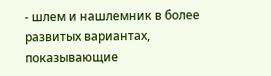- шлем и нашлемник в более развитых вариантах, показывающие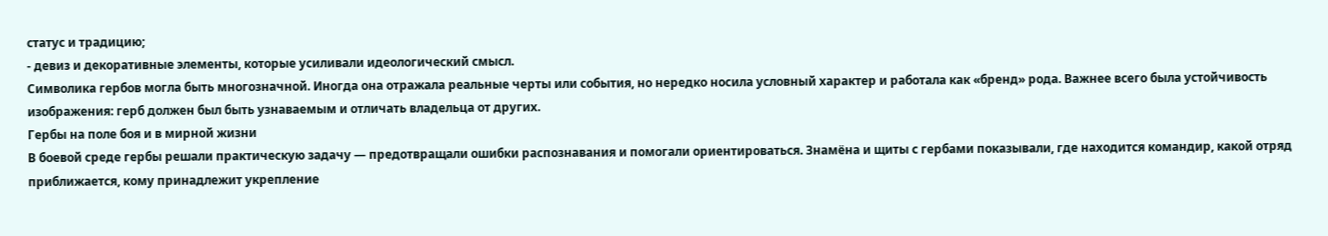статус и традицию;
- девиз и декоративные элементы, которые усиливали идеологический смысл.
Символика гербов могла быть многозначной. Иногда она отражала реальные черты или события, но нередко носила условный характер и работала как «бренд» рода. Важнее всего была устойчивость изображения: герб должен был быть узнаваемым и отличать владельца от других.
Гербы на поле боя и в мирной жизни
В боевой среде гербы решали практическую задачу — предотвращали ошибки распознавания и помогали ориентироваться. Знамёна и щиты с гербами показывали, где находится командир, какой отряд приближается, кому принадлежит укрепление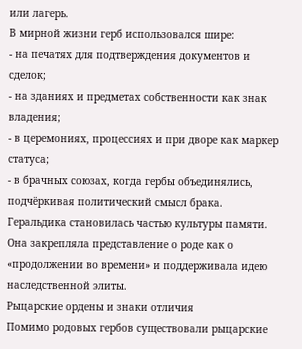или лагерь.
В мирной жизни герб использовался шире:
- на печатях для подтверждения документов и сделок;
- на зданиях и предметах собственности как знак владения;
- в церемониях, процессиях и при дворе как маркер статуса;
- в брачных союзах, когда гербы объединялись, подчёркивая политический смысл брака.
Геральдика становилась частью культуры памяти. Она закрепляла представление о роде как о «продолжении во времени» и поддерживала идею наследственной элиты.
Рыцарские ордены и знаки отличия
Помимо родовых гербов существовали рыцарские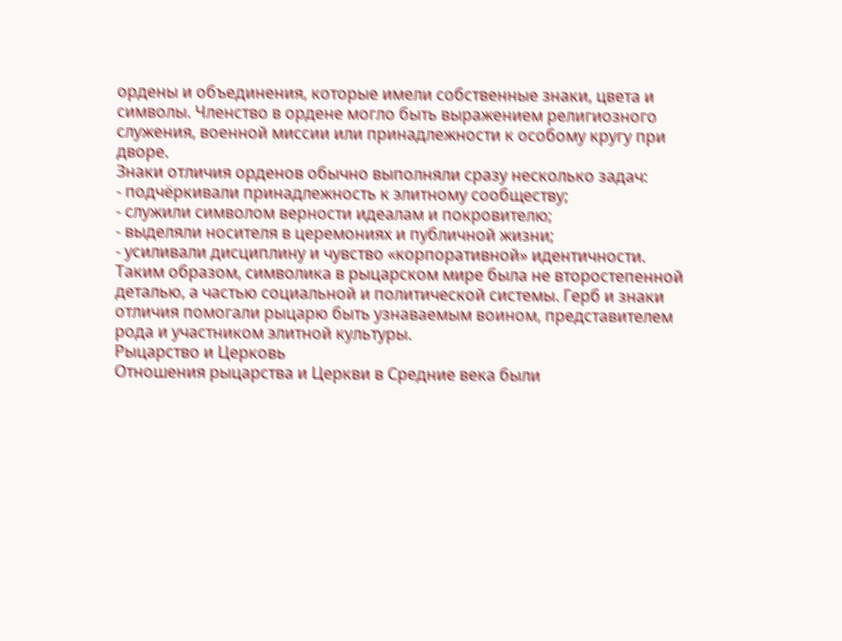ордены и объединения, которые имели собственные знаки, цвета и символы. Членство в ордене могло быть выражением религиозного служения, военной миссии или принадлежности к особому кругу при дворе.
Знаки отличия орденов обычно выполняли сразу несколько задач:
- подчёркивали принадлежность к элитному сообществу;
- служили символом верности идеалам и покровителю;
- выделяли носителя в церемониях и публичной жизни;
- усиливали дисциплину и чувство «корпоративной» идентичности.
Таким образом, символика в рыцарском мире была не второстепенной деталью, а частью социальной и политической системы. Герб и знаки отличия помогали рыцарю быть узнаваемым воином, представителем рода и участником элитной культуры.
Рыцарство и Церковь
Отношения рыцарства и Церкви в Средние века были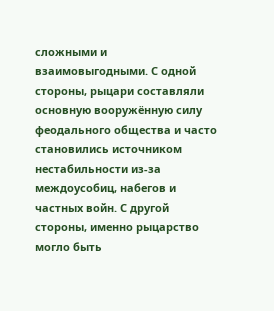сложными и взаимовыгодными. С одной стороны, рыцари составляли основную вооружённую силу феодального общества и часто становились источником нестабильности из-за междоусобиц, набегов и частных войн. С другой стороны, именно рыцарство могло быть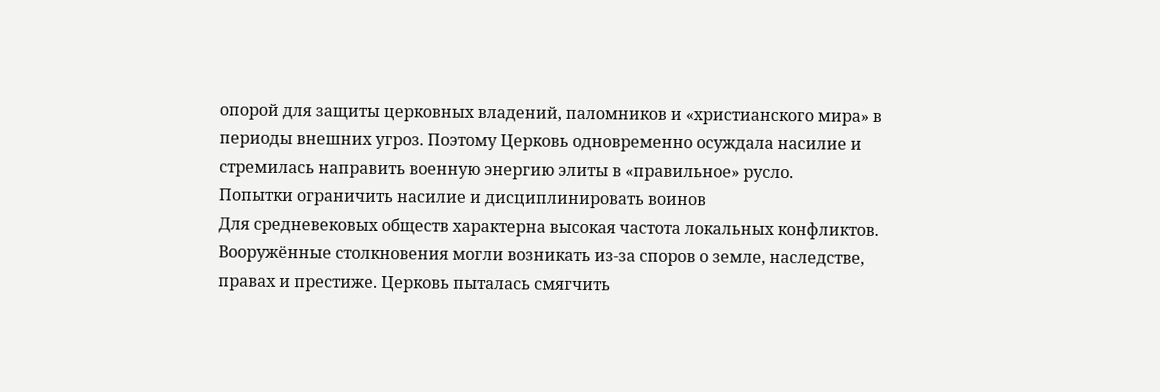опорой для защиты церковных владений, паломников и «христианского мира» в периоды внешних угроз. Поэтому Церковь одновременно осуждала насилие и стремилась направить военную энергию элиты в «правильное» русло.
Попытки ограничить насилие и дисциплинировать воинов
Для средневековых обществ характерна высокая частота локальных конфликтов. Вооружённые столкновения могли возникать из-за споров о земле, наследстве, правах и престижe. Церковь пыталась смягчить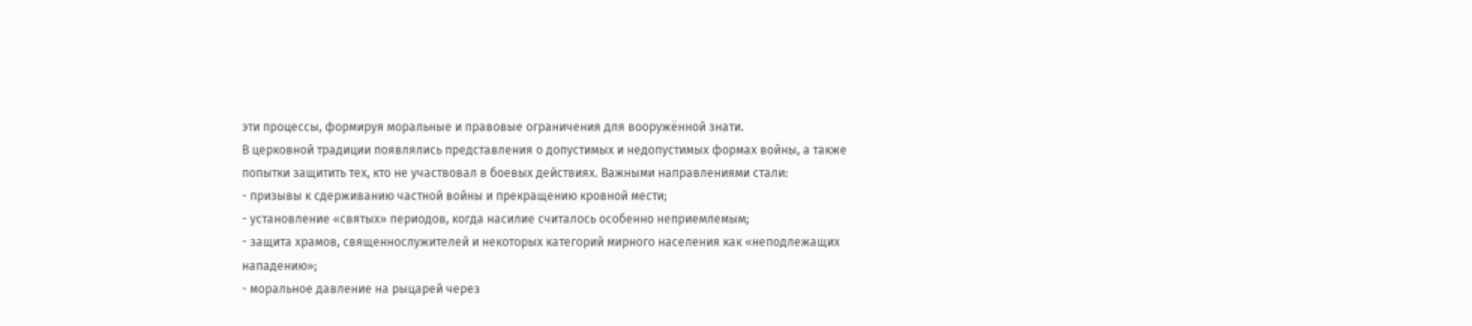эти процессы, формируя моральные и правовые ограничения для вооружённой знати.
В церковной традиции появлялись представления о допустимых и недопустимых формах войны, а также попытки защитить тех, кто не участвовал в боевых действиях. Важными направлениями стали:
- призывы к сдерживанию частной войны и прекращению кровной мести;
- установление «святых» периодов, когда насилие считалось особенно неприемлемым;
- защита храмов, священнослужителей и некоторых категорий мирного населения как «неподлежащих нападению»;
- моральное давление на рыцарей через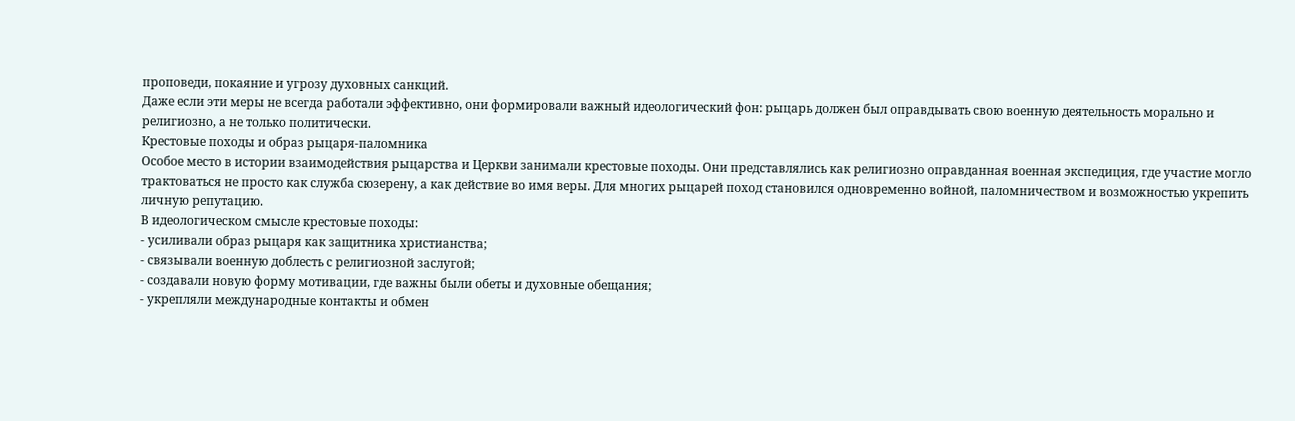проповеди, покаяние и угрозу духовных санкций.
Даже если эти меры не всегда работали эффективно, они формировали важный идеологический фон: рыцарь должен был оправдывать свою военную деятельность морально и религиозно, а не только политически.
Крестовые походы и образ рыцаря-паломника
Особое место в истории взаимодействия рыцарства и Церкви занимали крестовые походы. Они представлялись как религиозно оправданная военная экспедиция, где участие могло трактоваться не просто как служба сюзерену, а как действие во имя веры. Для многих рыцарей поход становился одновременно войной, паломничеством и возможностью укрепить личную репутацию.
В идеологическом смысле крестовые походы:
- усиливали образ рыцаря как защитника христианства;
- связывали военную доблесть с религиозной заслугой;
- создавали новую форму мотивации, где важны были обеты и духовные обещания;
- укрепляли международные контакты и обмен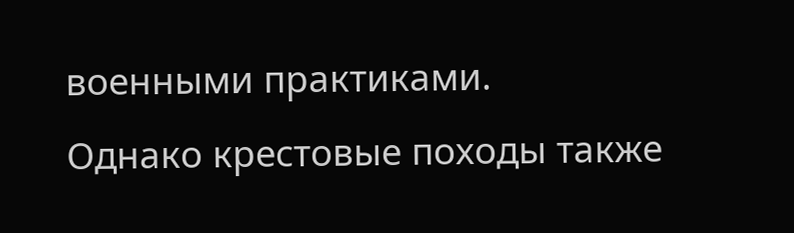военными практиками.
Однако крестовые походы также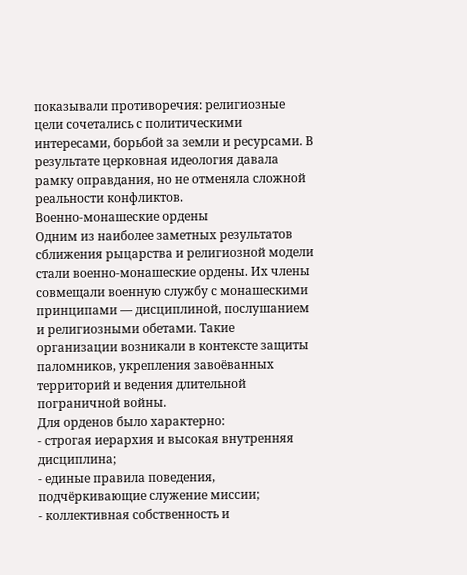показывали противоречия: религиозные цели сочетались с политическими интересами, борьбой за земли и ресурсами. В результате церковная идеология давала рамку оправдания, но не отменяла сложной реальности конфликтов.
Военно-монашеские ордены
Одним из наиболее заметных результатов сближения рыцарства и религиозной модели стали военно-монашеские ордены. Их члены совмещали военную службу с монашескими принципами — дисциплиной, послушанием и религиозными обетами. Такие организации возникали в контексте защиты паломников, укрепления завоёванных территорий и ведения длительной пограничной войны.
Для орденов было характерно:
- строгая иерархия и высокая внутренняя дисциплина;
- единые правила поведения, подчёркивающие служение миссии;
- коллективная собственность и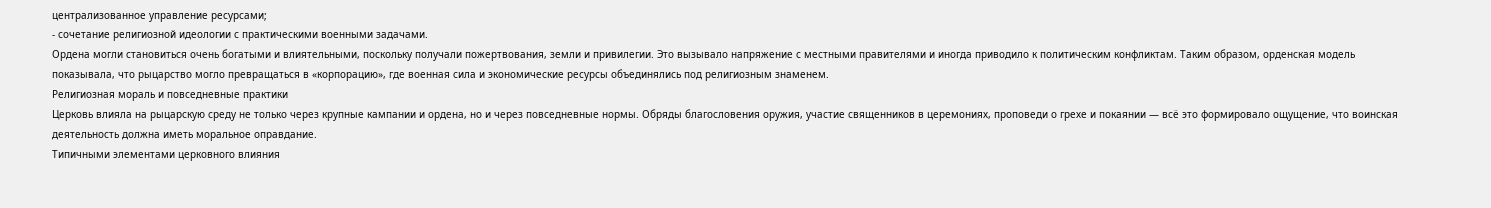централизованное управление ресурсами;
- сочетание религиозной идеологии с практическими военными задачами.
Ордена могли становиться очень богатыми и влиятельными, поскольку получали пожертвования, земли и привилегии. Это вызывало напряжение с местными правителями и иногда приводило к политическим конфликтам. Таким образом, орденская модель показывала, что рыцарство могло превращаться в «корпорацию», где военная сила и экономические ресурсы объединялись под религиозным знаменем.
Религиозная мораль и повседневные практики
Церковь влияла на рыцарскую среду не только через крупные кампании и ордена, но и через повседневные нормы. Обряды благословения оружия, участие священников в церемониях, проповеди о грехе и покаянии — всё это формировало ощущение, что воинская деятельность должна иметь моральное оправдание.
Типичными элементами церковного влияния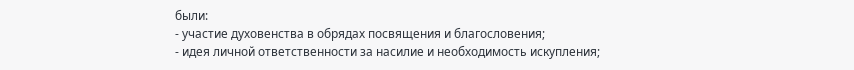были:
- участие духовенства в обрядах посвящения и благословения;
- идея личной ответственности за насилие и необходимость искупления;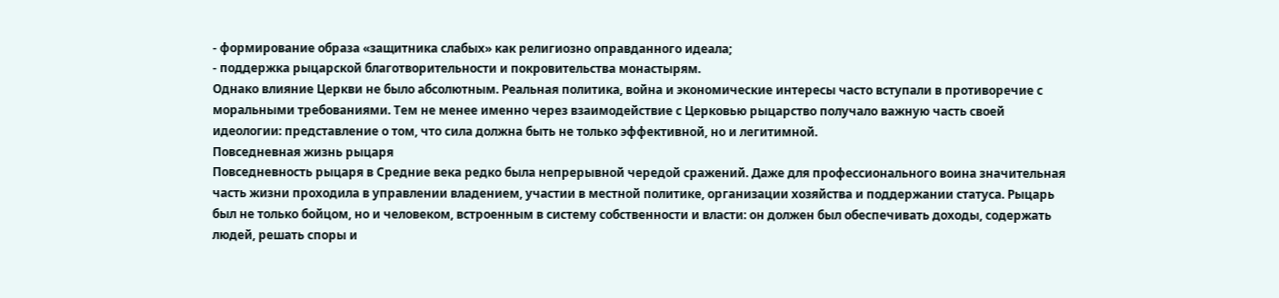- формирование образа «защитника слабых» как религиозно оправданного идеала;
- поддержка рыцарской благотворительности и покровительства монастырям.
Однако влияние Церкви не было абсолютным. Реальная политика, война и экономические интересы часто вступали в противоречие с моральными требованиями. Тем не менее именно через взаимодействие с Церковью рыцарство получало важную часть своей идеологии: представление о том, что сила должна быть не только эффективной, но и легитимной.
Повседневная жизнь рыцаря
Повседневность рыцаря в Средние века редко была непрерывной чередой сражений. Даже для профессионального воина значительная часть жизни проходила в управлении владением, участии в местной политике, организации хозяйства и поддержании статуса. Рыцарь был не только бойцом, но и человеком, встроенным в систему собственности и власти: он должен был обеспечивать доходы, содержать людей, решать споры и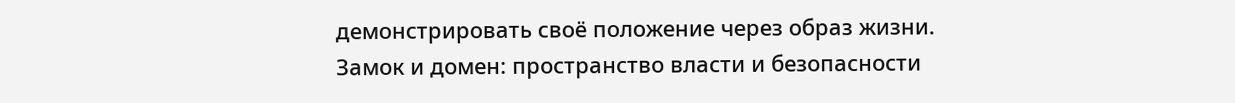демонстрировать своё положение через образ жизни.
Замок и домен: пространство власти и безопасности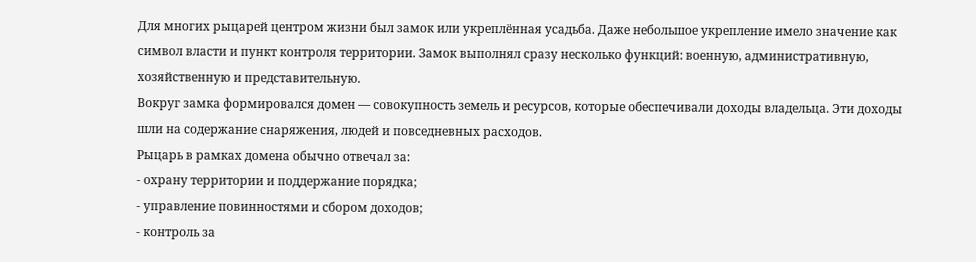Для многих рыцарей центром жизни был замок или укреплённая усадьба. Даже небольшое укрепление имело значение как символ власти и пункт контроля территории. Замок выполнял сразу несколько функций: военную, административную, хозяйственную и представительную.
Вокруг замка формировался домен — совокупность земель и ресурсов, которые обеспечивали доходы владельца. Эти доходы шли на содержание снаряжения, людей и повседневных расходов.
Рыцарь в рамках домена обычно отвечал за:
- охрану территории и поддержание порядка;
- управление повинностями и сбором доходов;
- контроль за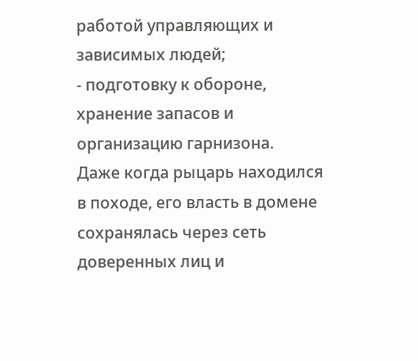работой управляющих и зависимых людей;
- подготовку к обороне, хранение запасов и организацию гарнизона.
Даже когда рыцарь находился в походе, его власть в домене сохранялась через сеть доверенных лиц и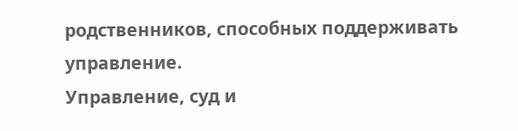родственников, способных поддерживать управление.
Управление, суд и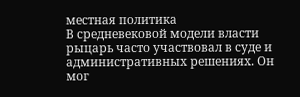местная политика
В средневековой модели власти рыцарь часто участвовал в суде и административных решениях. Он мог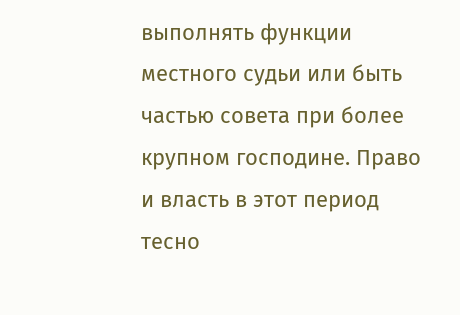выполнять функции местного судьи или быть частью совета при более крупном господине. Право и власть в этот период тесно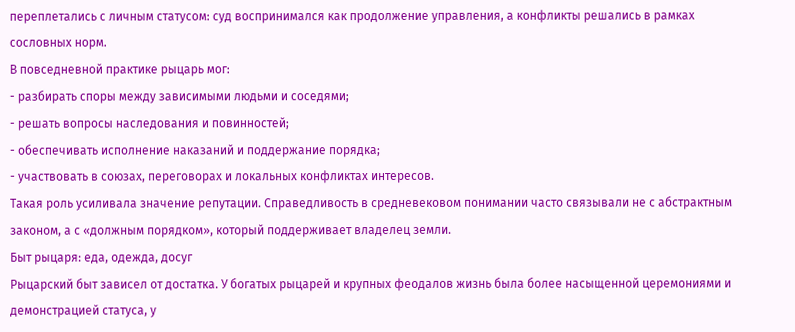переплетались с личным статусом: суд воспринимался как продолжение управления, а конфликты решались в рамках сословных норм.
В повседневной практике рыцарь мог:
- разбирать споры между зависимыми людьми и соседями;
- решать вопросы наследования и повинностей;
- обеспечивать исполнение наказаний и поддержание порядка;
- участвовать в союзах, переговорах и локальных конфликтах интересов.
Такая роль усиливала значение репутации. Справедливость в средневековом понимании часто связывали не с абстрактным законом, а с «должным порядком», который поддерживает владелец земли.
Быт рыцаря: еда, одежда, досуг
Рыцарский быт зависел от достатка. У богатых рыцарей и крупных феодалов жизнь была более насыщенной церемониями и демонстрацией статуса, у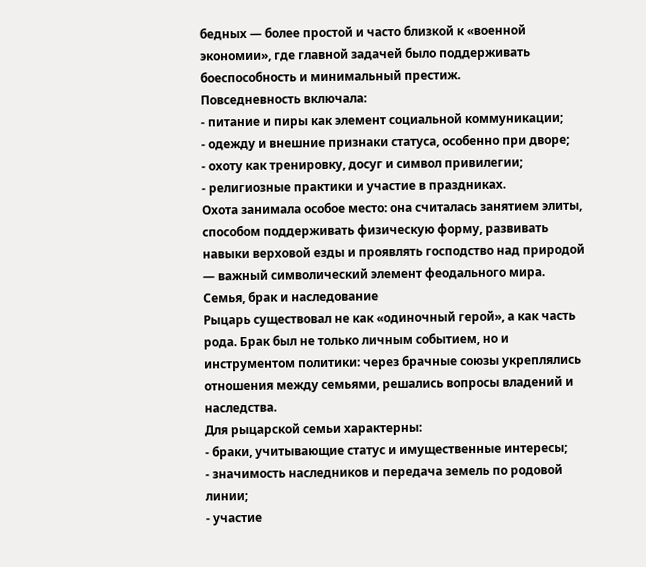бедных — более простой и часто близкой к «военной экономии», где главной задачей было поддерживать боеспособность и минимальный престиж.
Повседневность включала:
- питание и пиры как элемент социальной коммуникации;
- одежду и внешние признаки статуса, особенно при дворе;
- охоту как тренировку, досуг и символ привилегии;
- религиозные практики и участие в праздниках.
Охота занимала особое место: она считалась занятием элиты, способом поддерживать физическую форму, развивать навыки верховой езды и проявлять господство над природой — важный символический элемент феодального мира.
Семья, брак и наследование
Рыцарь существовал не как «одиночный герой», а как часть рода. Брак был не только личным событием, но и инструментом политики: через брачные союзы укреплялись отношения между семьями, решались вопросы владений и наследства.
Для рыцарской семьи характерны:
- браки, учитывающие статус и имущественные интересы;
- значимость наследников и передача земель по родовой линии;
- участие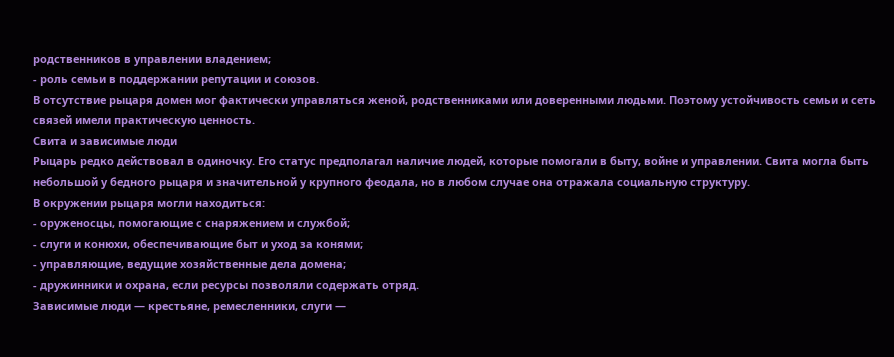родственников в управлении владением;
- роль семьи в поддержании репутации и союзов.
В отсутствие рыцаря домен мог фактически управляться женой, родственниками или доверенными людьми. Поэтому устойчивость семьи и сеть связей имели практическую ценность.
Свита и зависимые люди
Рыцарь редко действовал в одиночку. Его статус предполагал наличие людей, которые помогали в быту, войне и управлении. Свита могла быть небольшой у бедного рыцаря и значительной у крупного феодала, но в любом случае она отражала социальную структуру.
В окружении рыцаря могли находиться:
- оруженосцы, помогающие с снаряжением и службой;
- слуги и конюхи, обеспечивающие быт и уход за конями;
- управляющие, ведущие хозяйственные дела домена;
- дружинники и охрана, если ресурсы позволяли содержать отряд.
Зависимые люди — крестьяне, ремесленники, слуги —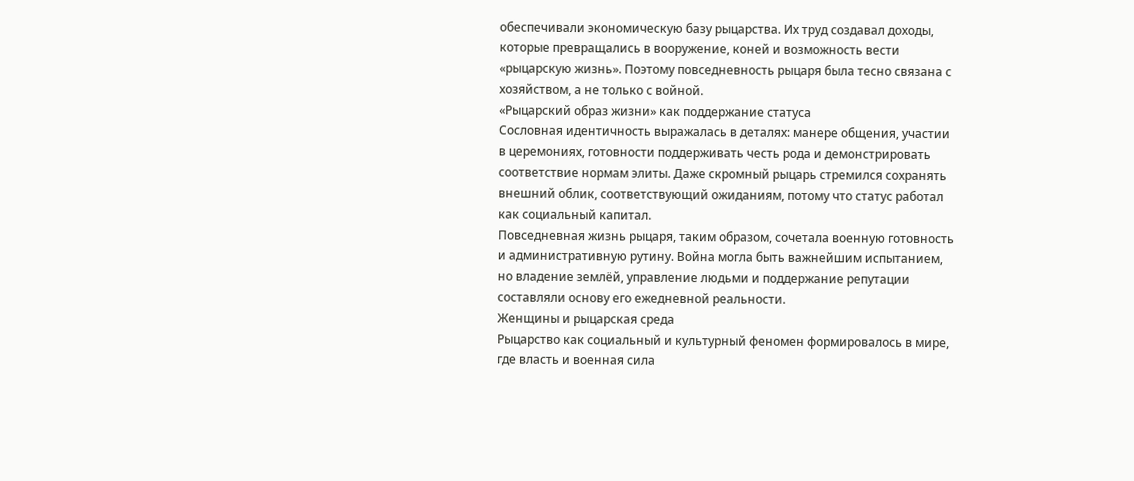обеспечивали экономическую базу рыцарства. Их труд создавал доходы, которые превращались в вооружение, коней и возможность вести «рыцарскую жизнь». Поэтому повседневность рыцаря была тесно связана с хозяйством, а не только с войной.
«Рыцарский образ жизни» как поддержание статуса
Сословная идентичность выражалась в деталях: манере общения, участии в церемониях, готовности поддерживать честь рода и демонстрировать соответствие нормам элиты. Даже скромный рыцарь стремился сохранять внешний облик, соответствующий ожиданиям, потому что статус работал как социальный капитал.
Повседневная жизнь рыцаря, таким образом, сочетала военную готовность и административную рутину. Война могла быть важнейшим испытанием, но владение землёй, управление людьми и поддержание репутации составляли основу его ежедневной реальности.
Женщины и рыцарская среда
Рыцарство как социальный и культурный феномен формировалось в мире, где власть и военная сила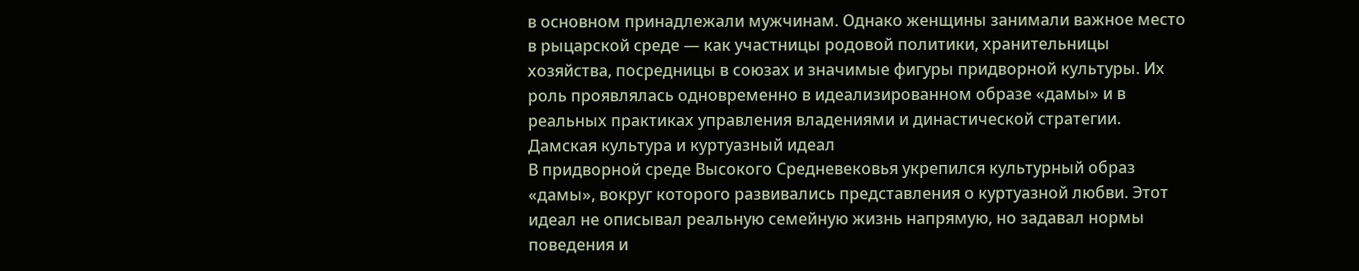в основном принадлежали мужчинам. Однако женщины занимали важное место в рыцарской среде — как участницы родовой политики, хранительницы хозяйства, посредницы в союзах и значимые фигуры придворной культуры. Их роль проявлялась одновременно в идеализированном образе «дамы» и в реальных практиках управления владениями и династической стратегии.
Дамская культура и куртуазный идеал
В придворной среде Высокого Средневековья укрепился культурный образ «дамы», вокруг которого развивались представления о куртуазной любви. Этот идеал не описывал реальную семейную жизнь напрямую, но задавал нормы поведения и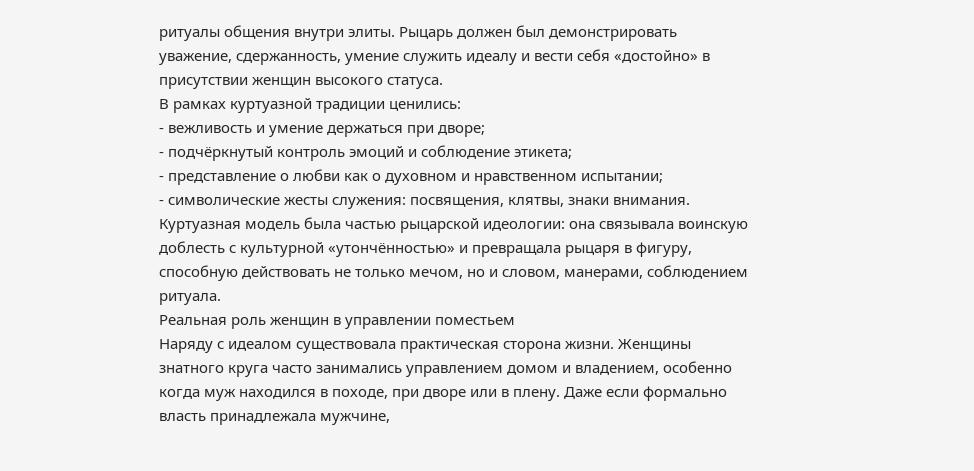ритуалы общения внутри элиты. Рыцарь должен был демонстрировать уважение, сдержанность, умение служить идеалу и вести себя «достойно» в присутствии женщин высокого статуса.
В рамках куртуазной традиции ценились:
- вежливость и умение держаться при дворе;
- подчёркнутый контроль эмоций и соблюдение этикета;
- представление о любви как о духовном и нравственном испытании;
- символические жесты служения: посвящения, клятвы, знаки внимания.
Куртуазная модель была частью рыцарской идеологии: она связывала воинскую доблесть с культурной «утончённостью» и превращала рыцаря в фигуру, способную действовать не только мечом, но и словом, манерами, соблюдением ритуала.
Реальная роль женщин в управлении поместьем
Наряду с идеалом существовала практическая сторона жизни. Женщины знатного круга часто занимались управлением домом и владением, особенно когда муж находился в походе, при дворе или в плену. Даже если формально власть принадлежала мужчине,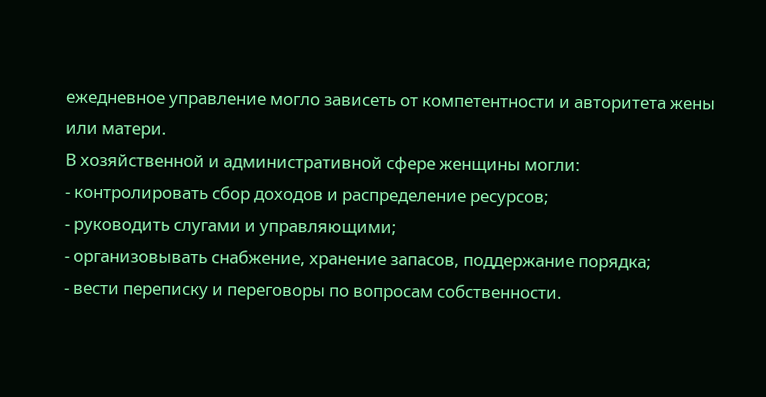ежедневное управление могло зависеть от компетентности и авторитета жены или матери.
В хозяйственной и административной сфере женщины могли:
- контролировать сбор доходов и распределение ресурсов;
- руководить слугами и управляющими;
- организовывать снабжение, хранение запасов, поддержание порядка;
- вести переписку и переговоры по вопросам собственности.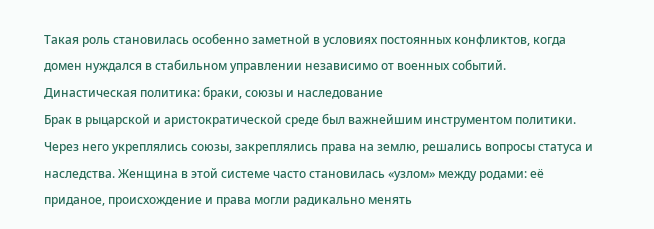Такая роль становилась особенно заметной в условиях постоянных конфликтов, когда домен нуждался в стабильном управлении независимо от военных событий.
Династическая политика: браки, союзы и наследование
Брак в рыцарской и аристократической среде был важнейшим инструментом политики. Через него укреплялись союзы, закреплялись права на землю, решались вопросы статуса и наследства. Женщина в этой системе часто становилась «узлом» между родами: её приданое, происхождение и права могли радикально менять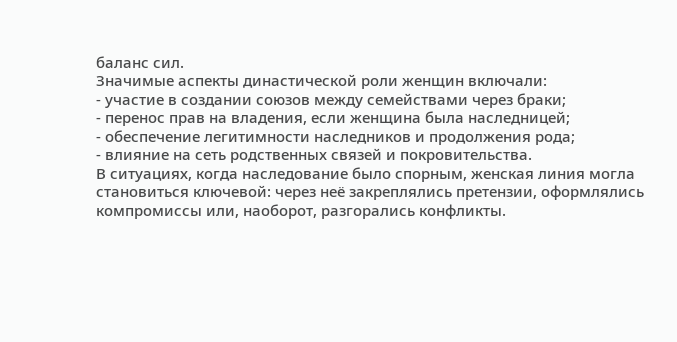баланс сил.
Значимые аспекты династической роли женщин включали:
- участие в создании союзов между семействами через браки;
- перенос прав на владения, если женщина была наследницей;
- обеспечение легитимности наследников и продолжения рода;
- влияние на сеть родственных связей и покровительства.
В ситуациях, когда наследование было спорным, женская линия могла становиться ключевой: через неё закреплялись претензии, оформлялись компромиссы или, наоборот, разгорались конфликты.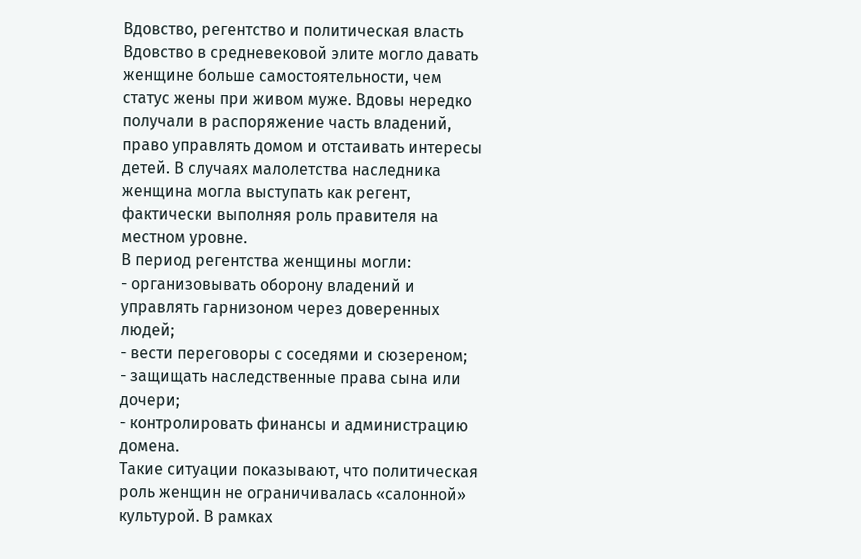Вдовство, регентство и политическая власть
Вдовство в средневековой элите могло давать женщине больше самостоятельности, чем статус жены при живом муже. Вдовы нередко получали в распоряжение часть владений, право управлять домом и отстаивать интересы детей. В случаях малолетства наследника женщина могла выступать как регент, фактически выполняя роль правителя на местном уровне.
В период регентства женщины могли:
- организовывать оборону владений и управлять гарнизоном через доверенных людей;
- вести переговоры с соседями и сюзереном;
- защищать наследственные права сына или дочери;
- контролировать финансы и администрацию домена.
Такие ситуации показывают, что политическая роль женщин не ограничивалась «салонной» культурой. В рамках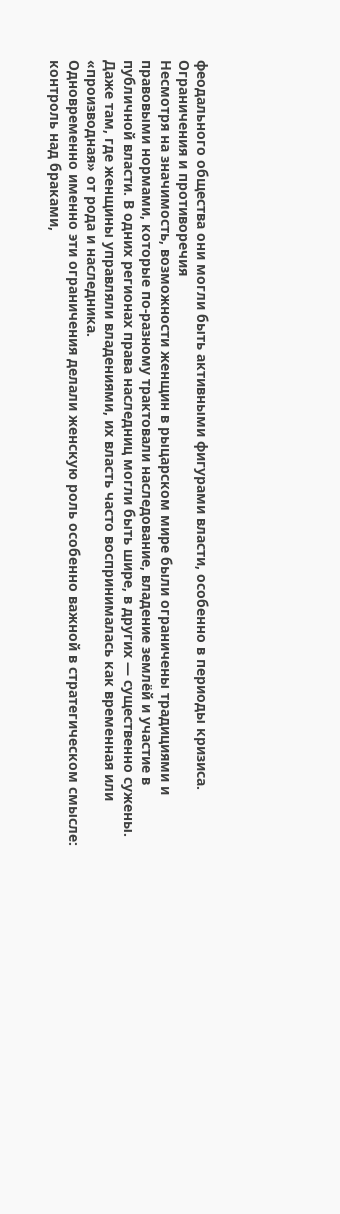феодального общества они могли быть активными фигурами власти, особенно в периоды кризиса.
Ограничения и противоречия
Несмотря на значимость, возможности женщин в рыцарском мире были ограничены традициями и правовыми нормами, которые по-разному трактовали наследование, владение землёй и участие в публичной власти. В одних регионах права наследниц могли быть шире, в других — существенно сужены. Даже там, где женщины управляли владениями, их власть часто воспринималась как временная или «производная» от рода и наследника.
Одновременно именно эти ограничения делали женскую роль особенно важной в стратегическом смысле: контроль над браками,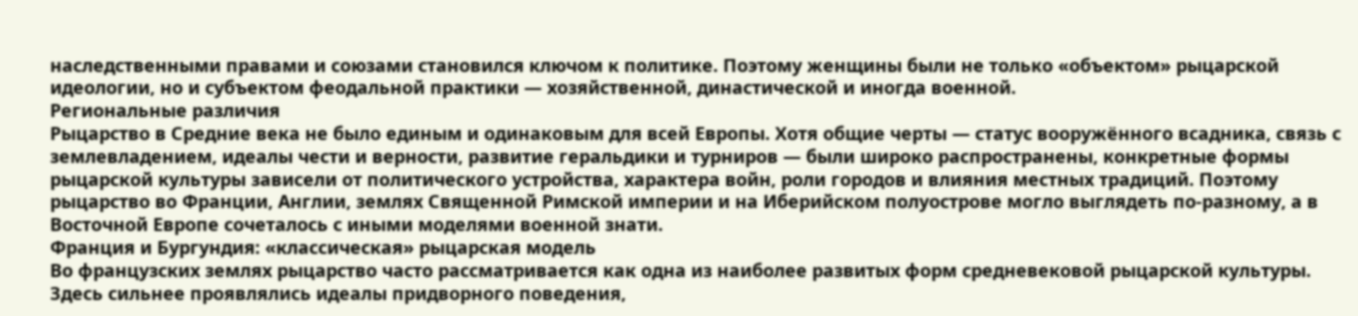наследственными правами и союзами становился ключом к политике. Поэтому женщины были не только «объектом» рыцарской идеологии, но и субъектом феодальной практики — хозяйственной, династической и иногда военной.
Региональные различия
Рыцарство в Средние века не было единым и одинаковым для всей Европы. Хотя общие черты — статус вооружённого всадника, связь с землевладением, идеалы чести и верности, развитие геральдики и турниров — были широко распространены, конкретные формы рыцарской культуры зависели от политического устройства, характера войн, роли городов и влияния местных традиций. Поэтому рыцарство во Франции, Англии, землях Священной Римской империи и на Иберийском полуострове могло выглядеть по-разному, а в Восточной Европе сочеталось с иными моделями военной знати.
Франция и Бургундия: «классическая» рыцарская модель
Во французских землях рыцарство часто рассматривается как одна из наиболее развитых форм средневековой рыцарской культуры. Здесь сильнее проявлялись идеалы придворного поведения,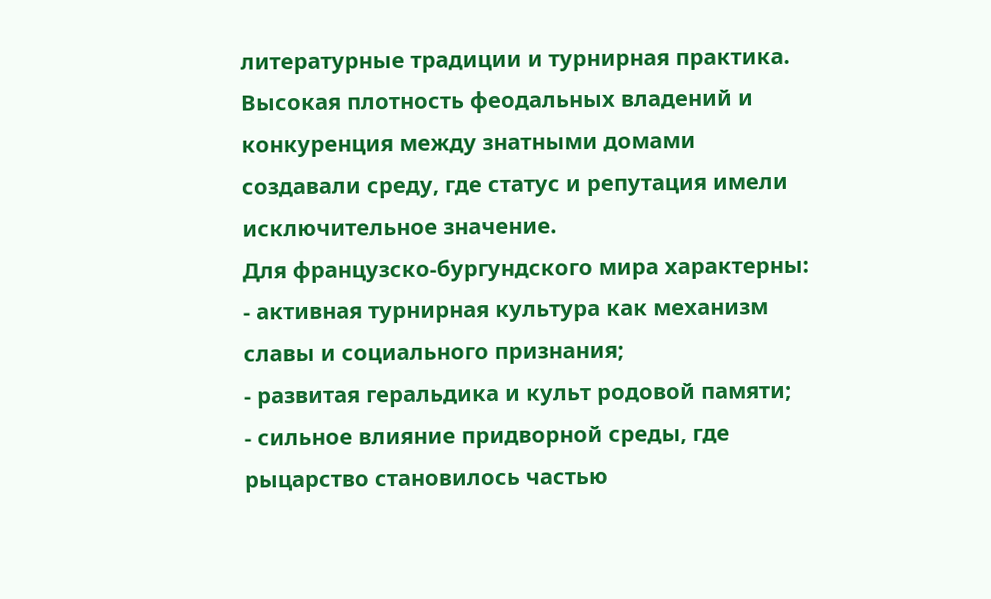литературные традиции и турнирная практика. Высокая плотность феодальных владений и конкуренция между знатными домами создавали среду, где статус и репутация имели исключительное значение.
Для французско-бургундского мира характерны:
- активная турнирная культура как механизм славы и социального признания;
- развитая геральдика и культ родовой памяти;
- сильное влияние придворной среды, где рыцарство становилось частью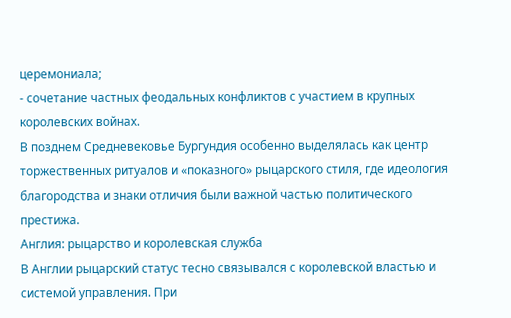церемониала;
- сочетание частных феодальных конфликтов с участием в крупных королевских войнах.
В позднем Средневековье Бургундия особенно выделялась как центр торжественных ритуалов и «показного» рыцарского стиля, где идеология благородства и знаки отличия были важной частью политического престижa.
Англия: рыцарство и королевская служба
В Англии рыцарский статус тесно связывался с королевской властью и системой управления. При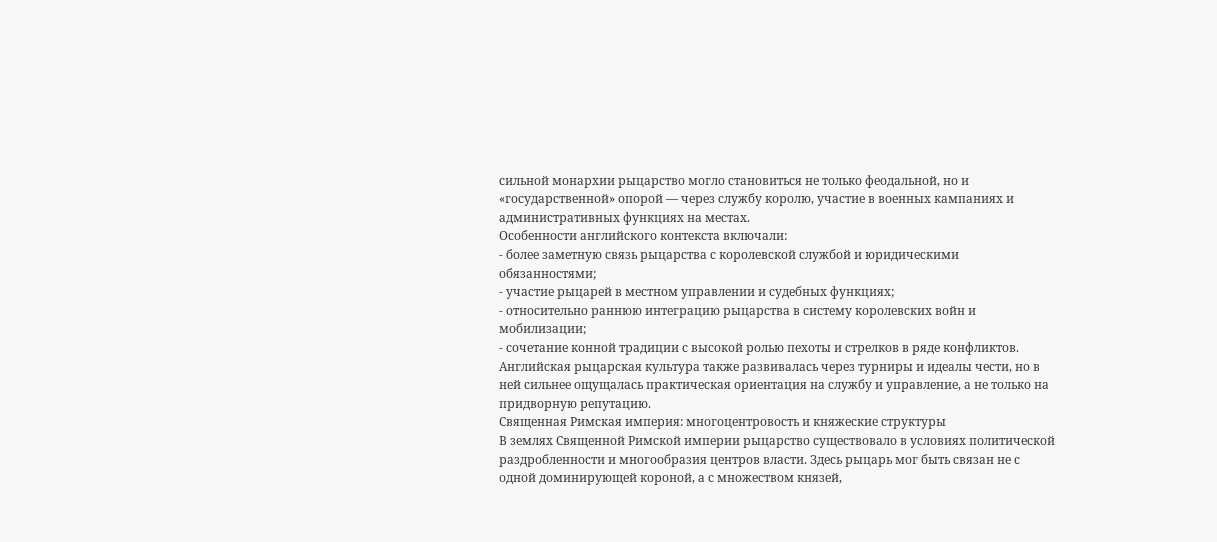сильной монархии рыцарство могло становиться не только феодальной, но и «государственной» опорой — через службу королю, участие в военных кампаниях и административных функциях на местах.
Особенности английского контекста включали:
- более заметную связь рыцарства с королевской службой и юридическими обязанностями;
- участие рыцарей в местном управлении и судебных функциях;
- относительно раннюю интеграцию рыцарства в систему королевских войн и мобилизации;
- сочетание конной традиции с высокой ролью пехоты и стрелков в ряде конфликтов.
Английская рыцарская культура также развивалась через турниры и идеалы чести, но в ней сильнее ощущалась практическая ориентация на службу и управление, а не только на придворную репутацию.
Священная Римская империя: многоцентровость и княжеские структуры
В землях Священной Римской империи рыцарство существовало в условиях политической раздробленности и многообразия центров власти. Здесь рыцарь мог быть связан не с одной доминирующей короной, а с множеством князей,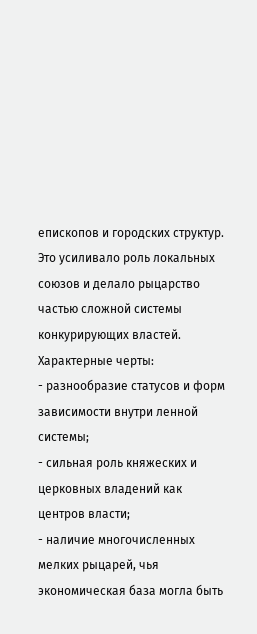епископов и городских структур. Это усиливало роль локальных союзов и делало рыцарство частью сложной системы конкурирующих властей.
Характерные черты:
- разнообразие статусов и форм зависимости внутри ленной системы;
- сильная роль княжеских и церковных владений как центров власти;
- наличие многочисленных мелких рыцарей, чья экономическая база могла быть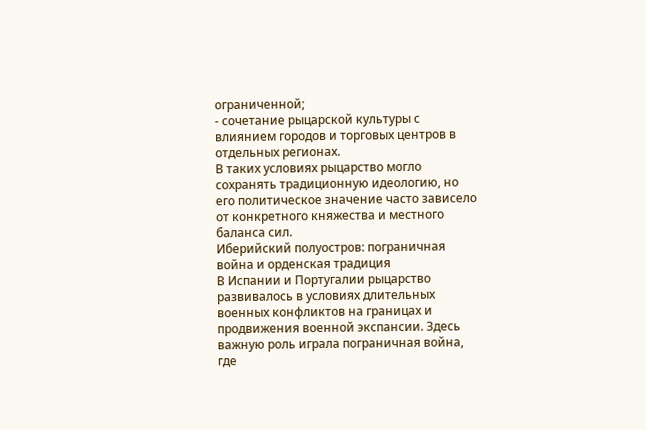ограниченной;
- сочетание рыцарской культуры с влиянием городов и торговых центров в отдельных регионах.
В таких условиях рыцарство могло сохранять традиционную идеологию, но его политическое значение часто зависело от конкретного княжества и местного баланса сил.
Иберийский полуостров: пограничная война и орденская традиция
В Испании и Португалии рыцарство развивалось в условиях длительных военных конфликтов на границах и продвижения военной экспансии. Здесь важную роль играла пограничная война, где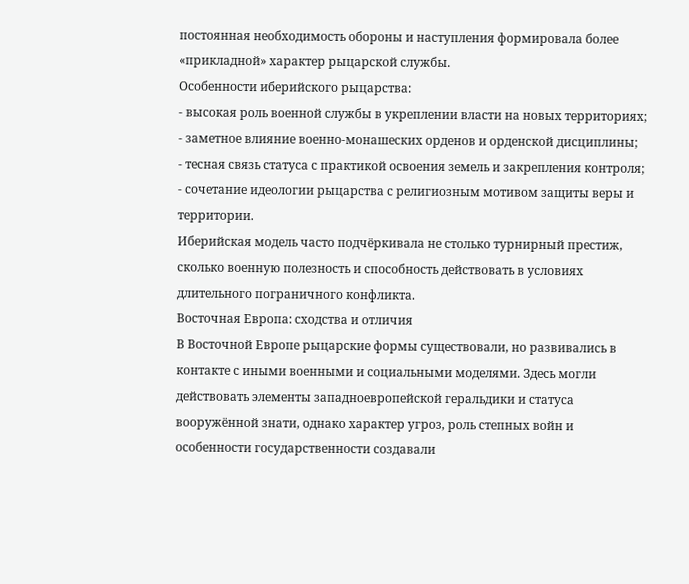постоянная необходимость обороны и наступления формировала более «прикладной» характер рыцарской службы.
Особенности иберийского рыцарства:
- высокая роль военной службы в укреплении власти на новых территориях;
- заметное влияние военно-монашеских орденов и орденской дисциплины;
- тесная связь статуса с практикой освоения земель и закрепления контроля;
- сочетание идеологии рыцарства с религиозным мотивом защиты веры и территории.
Иберийская модель часто подчёркивала не столько турнирный престиж, сколько военную полезность и способность действовать в условиях длительного пограничного конфликта.
Восточная Европа: сходства и отличия
В Восточной Европе рыцарские формы существовали, но развивались в контакте с иными военными и социальными моделями. Здесь могли действовать элементы западноевропейской геральдики и статуса вооружённой знати, однако характер угроз, роль степных войн и особенности государственности создавали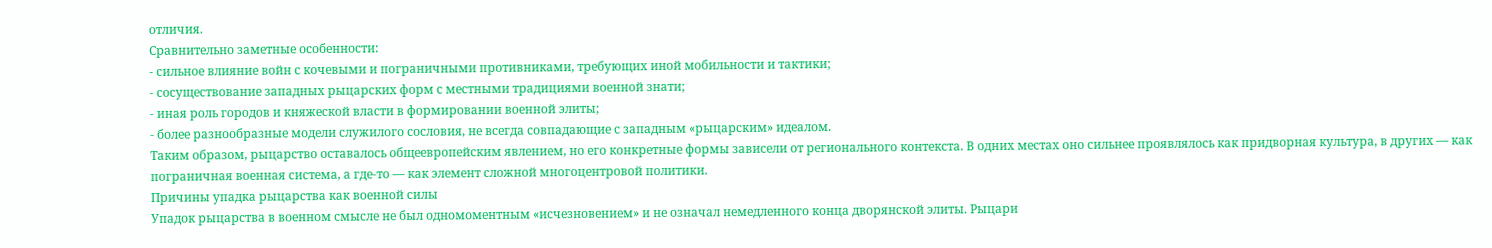отличия.
Сравнительно заметные особенности:
- сильное влияние войн с кочевыми и пограничными противниками, требующих иной мобильности и тактики;
- сосуществование западных рыцарских форм с местными традициями военной знати;
- иная роль городов и княжеской власти в формировании военной элиты;
- более разнообразные модели служилого сословия, не всегда совпадающие с западным «рыцарским» идеалом.
Таким образом, рыцарство оставалось общеевропейским явлением, но его конкретные формы зависели от регионального контекста. В одних местах оно сильнее проявлялось как придворная культура, в других — как пограничная военная система, а где-то — как элемент сложной многоцентровой политики.
Причины упадка рыцарства как военной силы
Упадок рыцарства в военном смысле не был одномоментным «исчезновением» и не означал немедленного конца дворянской элиты. Рыцари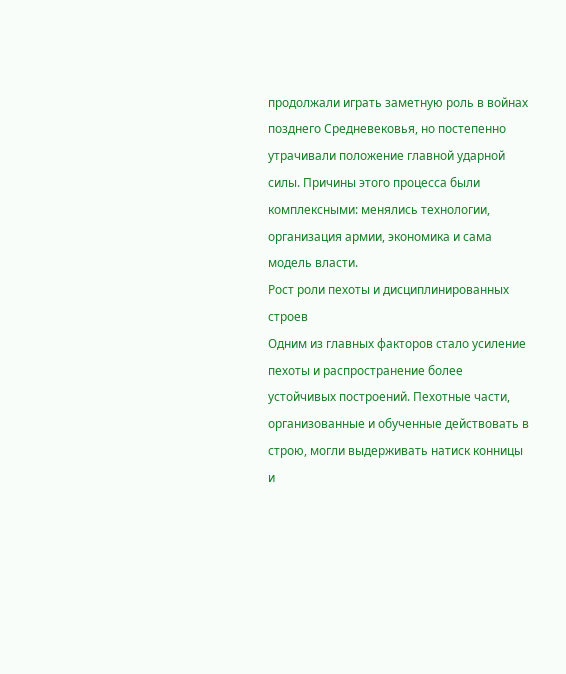продолжали играть заметную роль в войнах позднего Средневековья, но постепенно утрачивали положение главной ударной силы. Причины этого процесса были комплексными: менялись технологии, организация армии, экономика и сама модель власти.
Рост роли пехоты и дисциплинированных строев
Одним из главных факторов стало усиление пехоты и распространение более устойчивых построений. Пехотные части, организованные и обученные действовать в строю, могли выдерживать натиск конницы и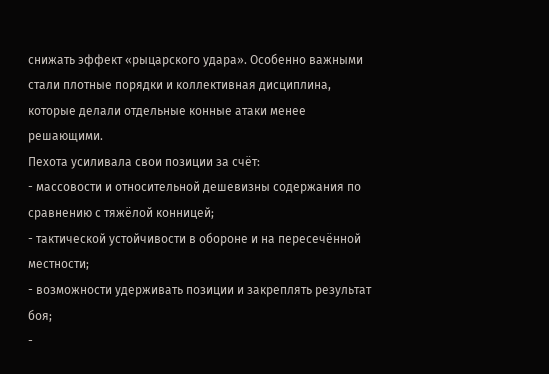снижать эффект «рыцарского удара». Особенно важными стали плотные порядки и коллективная дисциплина, которые делали отдельные конные атаки менее решающими.
Пехота усиливала свои позиции за счёт:
- массовости и относительной дешевизны содержания по сравнению с тяжёлой конницей;
- тактической устойчивости в обороне и на пересечённой местности;
- возможности удерживать позиции и закреплять результат боя;
-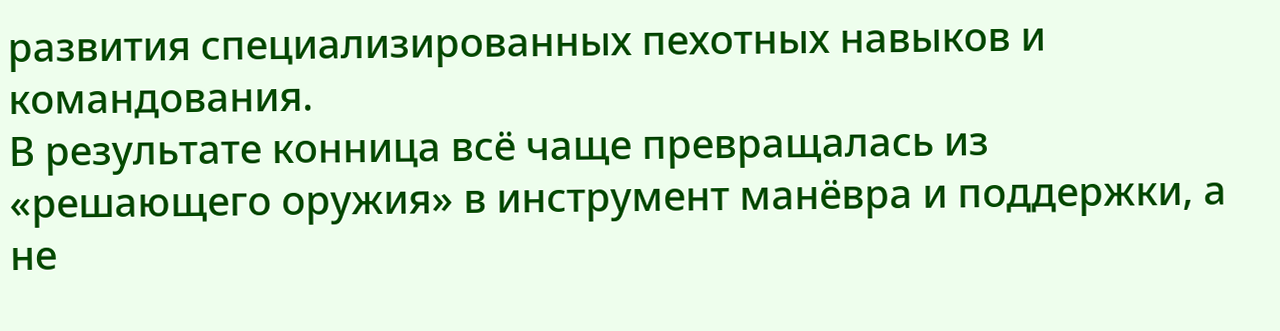развития специализированных пехотных навыков и командования.
В результате конница всё чаще превращалась из «решающего оружия» в инструмент манёвра и поддержки, а не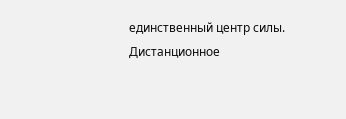единственный центр силы.
Дистанционное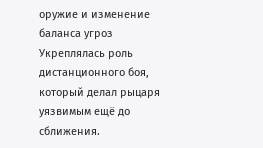оружие и изменение баланса угроз
Укреплялась роль дистанционного боя, который делал рыцаря уязвимым ещё до сближения.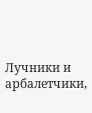Лучники и арбалетчики,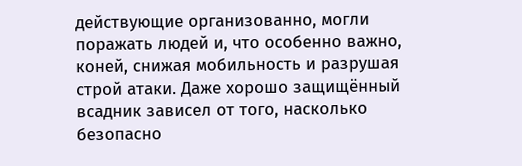действующие организованно, могли поражать людей и, что особенно важно, коней, снижая мобильность и разрушая строй атаки. Даже хорошо защищённый всадник зависел от того, насколько безопасно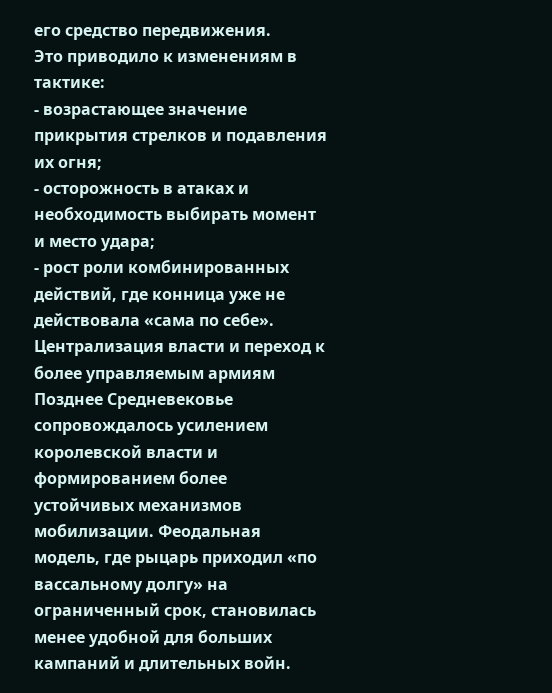его средство передвижения.
Это приводило к изменениям в тактике:
- возрастающее значение прикрытия стрелков и подавления их огня;
- осторожность в атаках и необходимость выбирать момент и место удара;
- рост роли комбинированных действий, где конница уже не действовала «сама по себе».
Централизация власти и переход к более управляемым армиям
Позднее Средневековье сопровождалось усилением королевской власти и формированием более устойчивых механизмов мобилизации. Феодальная модель, где рыцарь приходил «по вассальному долгу» на ограниченный срок, становилась менее удобной для больших кампаний и длительных войн.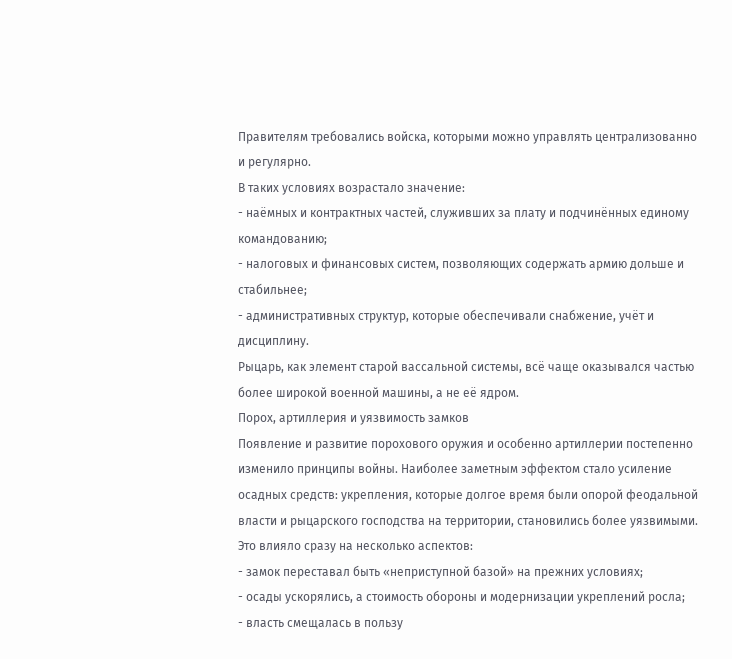Правителям требовались войска, которыми можно управлять централизованно и регулярно.
В таких условиях возрастало значение:
- наёмных и контрактных частей, служивших за плату и подчинённых единому командованию;
- налоговых и финансовых систем, позволяющих содержать армию дольше и стабильнее;
- административных структур, которые обеспечивали снабжение, учёт и дисциплину.
Рыцарь, как элемент старой вассальной системы, всё чаще оказывался частью более широкой военной машины, а не её ядром.
Порох, артиллерия и уязвимость замков
Появление и развитие порохового оружия и особенно артиллерии постепенно изменило принципы войны. Наиболее заметным эффектом стало усиление осадных средств: укрепления, которые долгое время были опорой феодальной власти и рыцарского господства на территории, становились более уязвимыми.
Это влияло сразу на несколько аспектов:
- замок переставал быть «неприступной базой» на прежних условиях;
- осады ускорялись, а стоимость обороны и модернизации укреплений росла;
- власть смещалась в пользу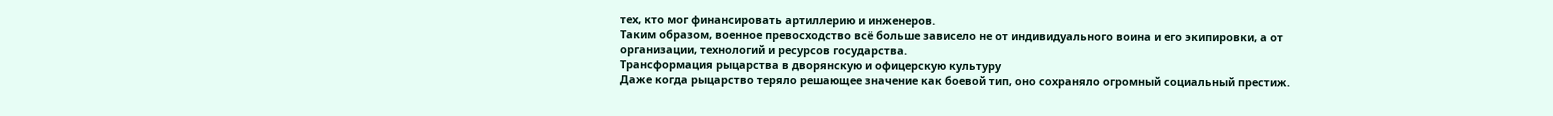тех, кто мог финансировать артиллерию и инженеров.
Таким образом, военное превосходство всё больше зависело не от индивидуального воина и его экипировки, а от организации, технологий и ресурсов государства.
Трансформация рыцарства в дворянскую и офицерскую культуру
Даже когда рыцарство теряло решающее значение как боевой тип, оно сохраняло огромный социальный престиж.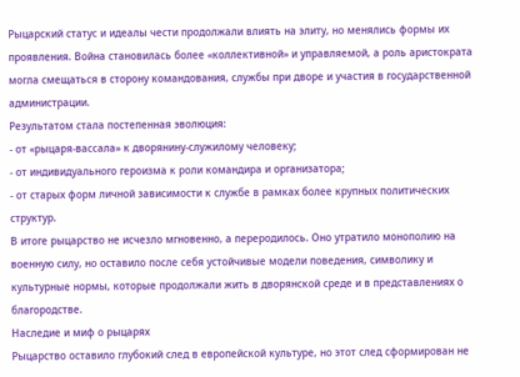Рыцарский статус и идеалы чести продолжали влиять на элиту, но менялись формы их проявления. Война становилась более «коллективной» и управляемой, а роль аристократа могла смещаться в сторону командования, службы при дворе и участия в государственной администрации.
Результатом стала постепенная эволюция:
- от «рыцаря-вассала» к дворянину-служилому человеку;
- от индивидуального героизма к роли командира и организатора;
- от старых форм личной зависимости к службе в рамках более крупных политических структур.
В итоге рыцарство не исчезло мгновенно, а переродилось. Оно утратило монополию на военную силу, но оставило после себя устойчивые модели поведения, символику и культурные нормы, которые продолжали жить в дворянской среде и в представлениях о благородстве.
Наследие и миф о рыцарях
Рыцарство оставило глубокий след в европейской культуре, но этот след сформирован не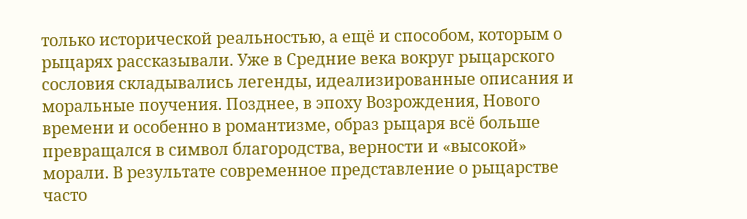только исторической реальностью, а ещё и способом, которым о рыцарях рассказывали. Уже в Средние века вокруг рыцарского сословия складывались легенды, идеализированные описания и моральные поучения. Позднее, в эпоху Возрождения, Нового времени и особенно в романтизме, образ рыцаря всё больше превращался в символ благородства, верности и «высокой» морали. В результате современное представление о рыцарстве часто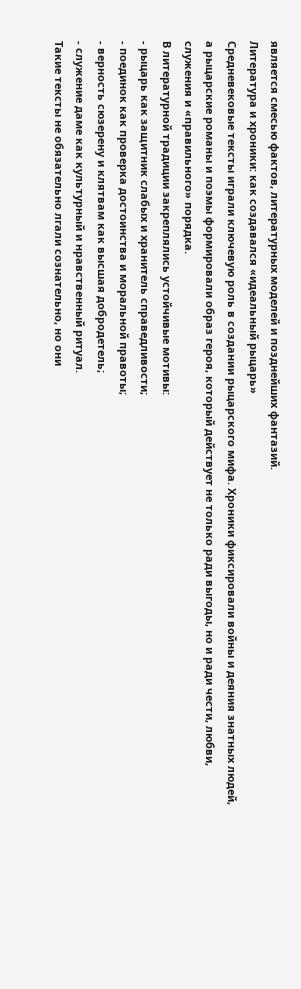является смесью фактов, литературных моделей и позднейших фантазий.
Литература и хроники: как создавался «идеальный рыцарь»
Средневековые тексты играли ключевую роль в создании рыцарского мифа. Хроники фиксировали войны и деяния знатных людей, а рыцарские романы и поэмы формировали образ героя, который действует не только ради выгоды, но и ради чести, любви, служения и «правильного» порядка.
В литературной традиции закреплялись устойчивые мотивы:
- рыцарь как защитник слабых и хранитель справедливости;
- поединок как проверка достоинства и моральной правоты;
- верность сюзерену и клятвам как высшая добродетель;
- служение даме как культурный и нравственный ритуал.
Такие тексты не обязательно лгали сознательно, но они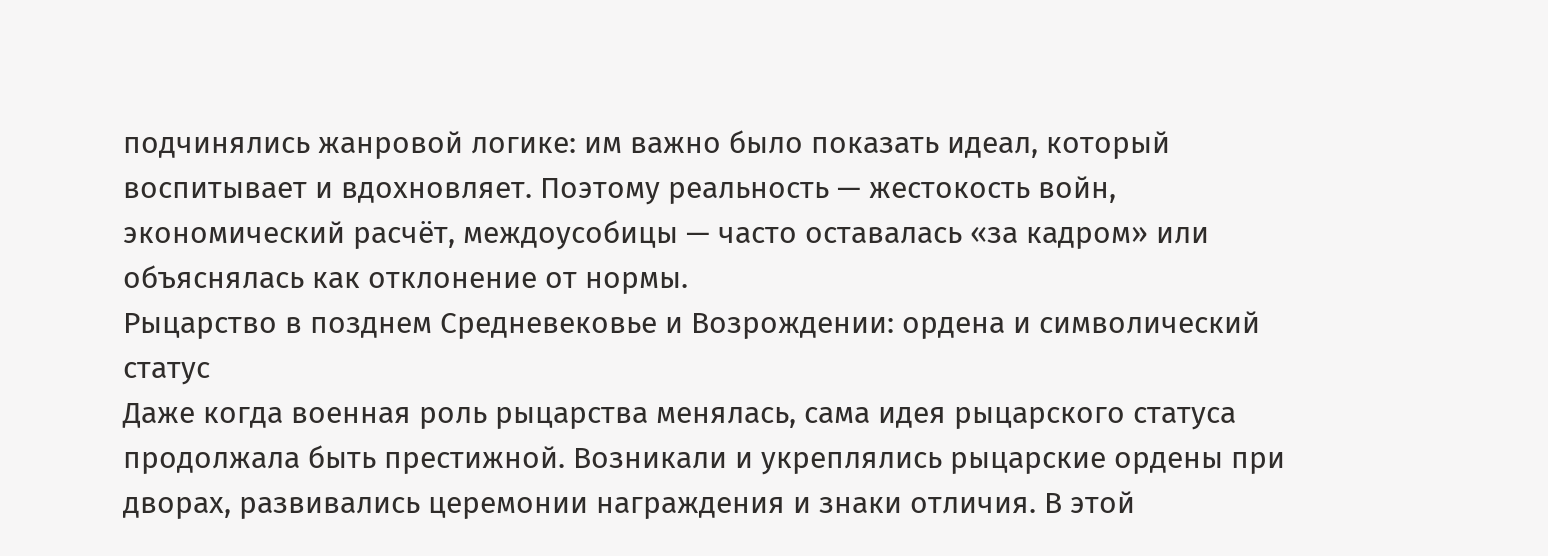подчинялись жанровой логике: им важно было показать идеал, который воспитывает и вдохновляет. Поэтому реальность — жестокость войн, экономический расчёт, междоусобицы — часто оставалась «за кадром» или объяснялась как отклонение от нормы.
Рыцарство в позднем Средневековье и Возрождении: ордена и символический статус
Даже когда военная роль рыцарства менялась, сама идея рыцарского статуса продолжала быть престижной. Возникали и укреплялись рыцарские ордены при дворах, развивались церемонии награждения и знаки отличия. В этой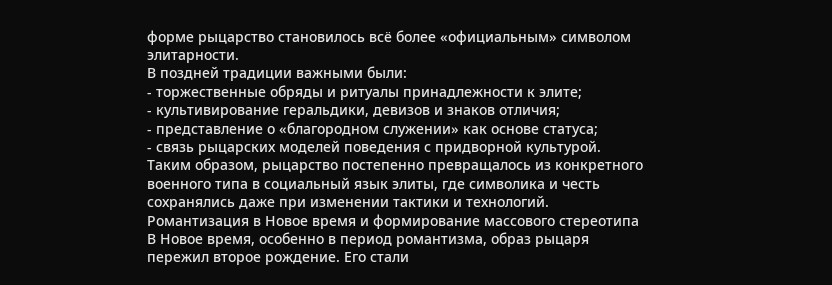форме рыцарство становилось всё более «официальным» символом элитарности.
В поздней традиции важными были:
- торжественные обряды и ритуалы принадлежности к элите;
- культивирование геральдики, девизов и знаков отличия;
- представление о «благородном служении» как основе статуса;
- связь рыцарских моделей поведения с придворной культурой.
Таким образом, рыцарство постепенно превращалось из конкретного военного типа в социальный язык элиты, где символика и честь сохранялись даже при изменении тактики и технологий.
Романтизация в Новое время и формирование массового стереотипа
В Новое время, особенно в период романтизма, образ рыцаря пережил второе рождение. Его стали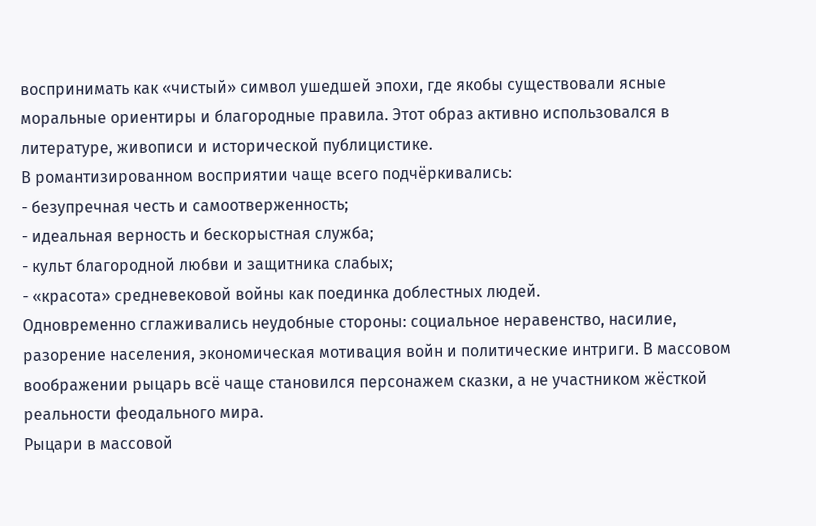воспринимать как «чистый» символ ушедшей эпохи, где якобы существовали ясные моральные ориентиры и благородные правила. Этот образ активно использовался в литературе, живописи и исторической публицистике.
В романтизированном восприятии чаще всего подчёркивались:
- безупречная честь и самоотверженность;
- идеальная верность и бескорыстная служба;
- культ благородной любви и защитника слабых;
- «красота» средневековой войны как поединка доблестных людей.
Одновременно сглаживались неудобные стороны: социальное неравенство, насилие, разорение населения, экономическая мотивация войн и политические интриги. В массовом воображении рыцарь всё чаще становился персонажем сказки, а не участником жёсткой реальности феодального мира.
Рыцари в массовой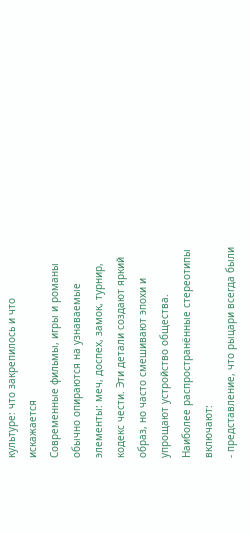культуре: что закрепилось и что искажается
Современные фильмы, игры и романы обычно опираются на узнаваемые элементы: меч, доспех, замок, турнир, кодекс чести. Эти детали создают яркий образ, но часто смешивают эпохи и упрощают устройство общества.
Наиболее распространённые стереотипы включают:
- представление, что рыцари всегда были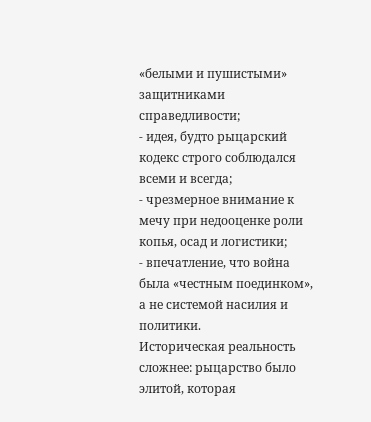«белыми и пушистыми» защитниками справедливости;
- идея, будто рыцарский кодекс строго соблюдался всеми и всегда;
- чрезмерное внимание к мечу при недооценке роли копья, осад и логистики;
- впечатление, что война была «честным поединком», а не системой насилия и политики.
Историческая реальность сложнее: рыцарство было элитой, которая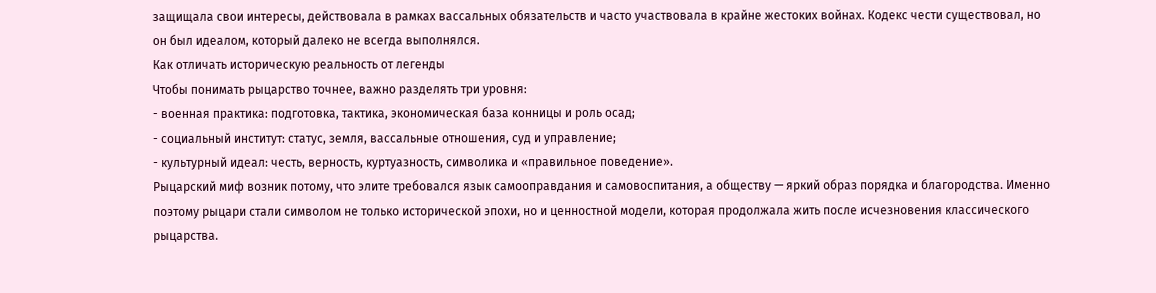защищала свои интересы, действовала в рамках вассальных обязательств и часто участвовала в крайне жестоких войнах. Кодекс чести существовал, но он был идеалом, который далеко не всегда выполнялся.
Как отличать историческую реальность от легенды
Чтобы понимать рыцарство точнее, важно разделять три уровня:
- военная практика: подготовка, тактика, экономическая база конницы и роль осад;
- социальный институт: статус, земля, вассальные отношения, суд и управление;
- культурный идеал: честь, верность, куртуазность, символика и «правильное поведение».
Рыцарский миф возник потому, что элите требовался язык самооправдания и самовоспитания, а обществу — яркий образ порядка и благородства. Именно поэтому рыцари стали символом не только исторической эпохи, но и ценностной модели, которая продолжала жить после исчезновения классического рыцарства.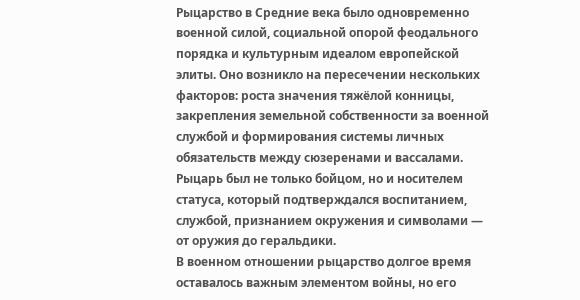Рыцарство в Средние века было одновременно военной силой, социальной опорой феодального порядка и культурным идеалом европейской элиты. Оно возникло на пересечении нескольких факторов: роста значения тяжёлой конницы, закрепления земельной собственности за военной службой и формирования системы личных обязательств между сюзеренами и вассалами. Рыцарь был не только бойцом, но и носителем статуса, который подтверждался воспитанием, службой, признанием окружения и символами — от оружия до геральдики.
В военном отношении рыцарство долгое время оставалось важным элементом войны, но его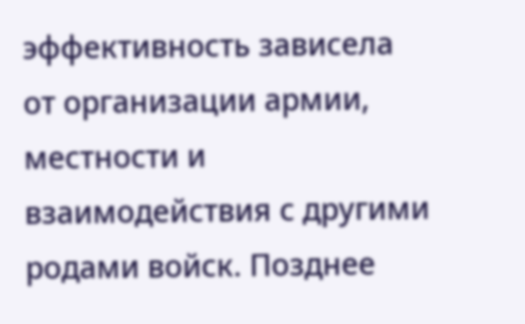эффективность зависела от организации армии, местности и взаимодействия с другими родами войск. Позднее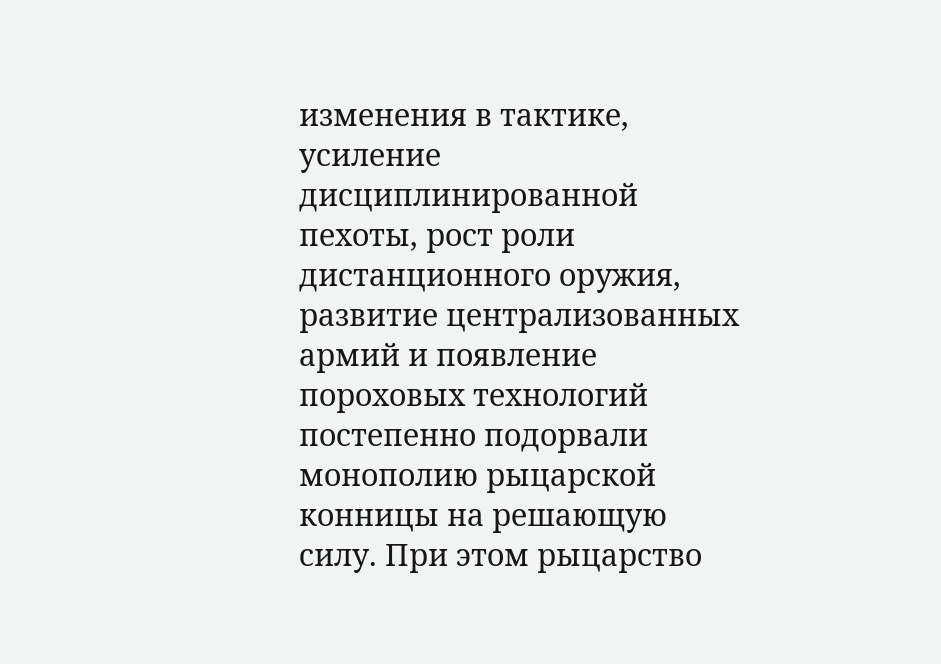изменения в тактике, усиление дисциплинированной пехоты, рост роли дистанционного оружия, развитие централизованных армий и появление пороховых технологий постепенно подорвали монополию рыцарской конницы на решающую силу. При этом рыцарство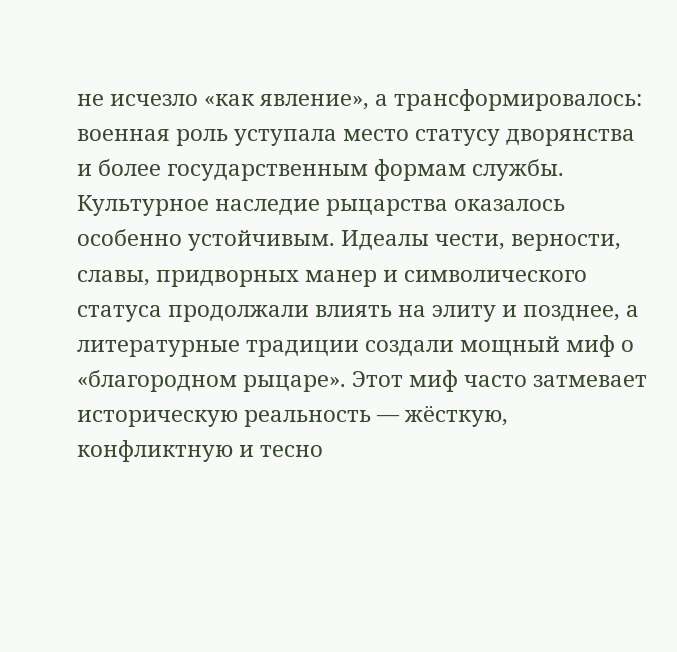не исчезло «как явление», а трансформировалось: военная роль уступала место статусу дворянства и более государственным формам службы.
Культурное наследие рыцарства оказалось особенно устойчивым. Идеалы чести, верности, славы, придворных манер и символического статуса продолжали влиять на элиту и позднее, а литературные традиции создали мощный миф о «благородном рыцаре». Этот миф часто затмевает историческую реальность — жёсткую, конфликтную и тесно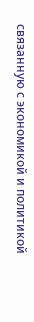связанную с экономикой и политикой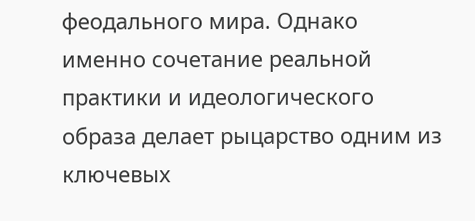феодального мира. Однако именно сочетание реальной практики и идеологического образа делает рыцарство одним из ключевых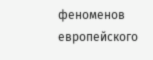феноменов европейского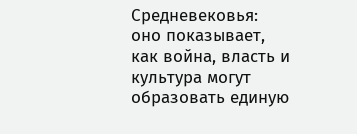Средневековья: оно показывает, как война, власть и культура могут образовать единую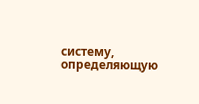систему, определяющую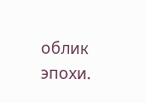облик эпохи.